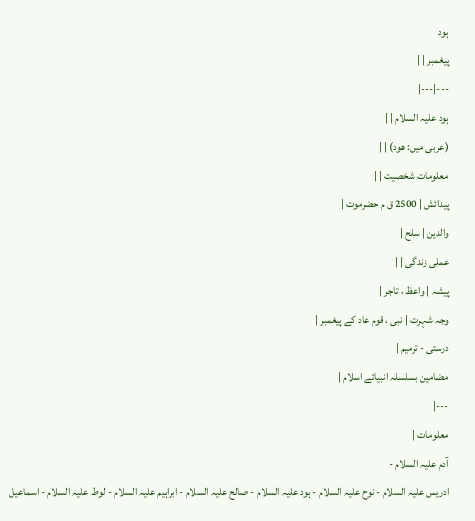ہود
پیغمبر | |
---|---|
ہود علیہ السلام | |
(عربی میں: هود) | |
معلومات شخصیت | |
پیدائش | 2500 ق م حضرموت |
والدین | سلح |
عملی زندگی | |
پیشہ | واعظ ، تاجر |
وجہ شہرت | نبی ، قوم عاد کے پیغمبر |
درستی - ترمیم |
مضامین بسلسلہ انبیائے اسلام |
---|
معلومات |
آدم علیہ السلام -
ادریس علیہ السلام - نوح علیہ السلام - ہود علیہ السلام - صالح علیہ السلام - ابراہیم علیہ السلام - لوط علیہ السلام - اسماعیل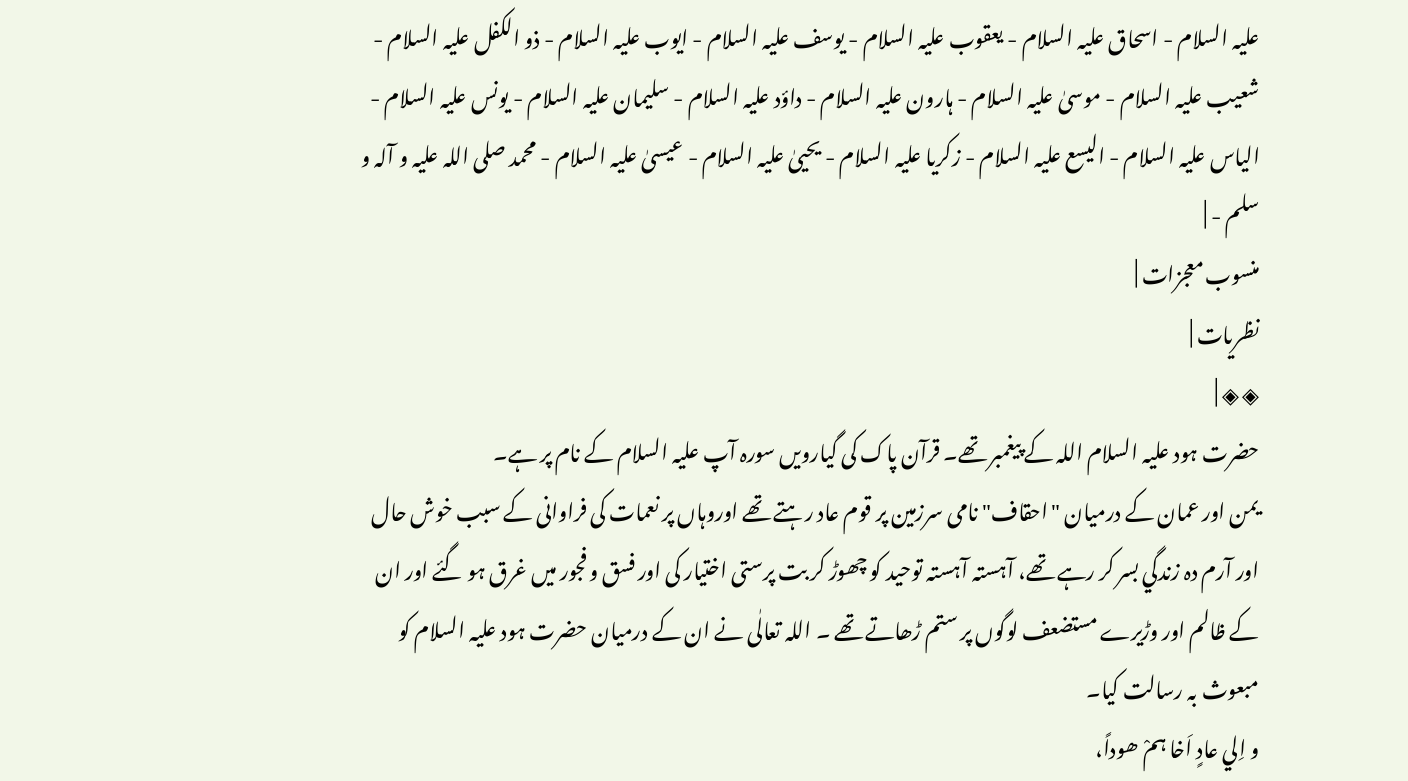علیہ السلام - اسحاق علیہ السلام - یعقوب علیہ السلام - یوسف علیہ السلام - ایوب علیہ السلام - ذو الکفل علیہ السلام - شعيب علیہ السلام - موسیٰ علیہ السلام - ہارون علیہ السلام - داؤد علیہ السلام - سلیمان علیہ السلام - یونس علیہ السلام - الیاس علیہ السلام - الیسع علیہ السلام - زکریا علیہ السلام - یحییٰ علیہ السلام - عیسیٰ علیہ السلام - محمد صلی اللہ علیہ و آلہ و سلم - |
منسوب معجزات |
نظریات |
◈ ◈ |
حضرت ہود علیہ السلام اللہ کے پیغمبر تھے۔ قرآن پاک کی گیارویں سورہ آپ علیہ السلام کے نام پر ہے۔
یمن اور عمان کے درمیان "احقاف" نامی سرزمین پر قوم عاد رہتے تھے اوروہاں پر نعمات کی فراوانی کے سبب خوش حال اور آرم دہ زندگي بسر کر رہے تھے، آہستہ آہستہ توحید کو چھوڑ کر بت پرستی اختیار کی اور فسق و فجور میں غرق ہو گئے اور ان کے ظالم اور وڑیرے مستضعف لوگوں پر ستم ڑھاتے تھے ۔ اللہ تعالٰی نے ان کے درمیان حضرت ہود علیہ السلام کو مبعوث بہ رسالت کیا۔
و اِلي عادٍ اَخا ہمْ ھوداً،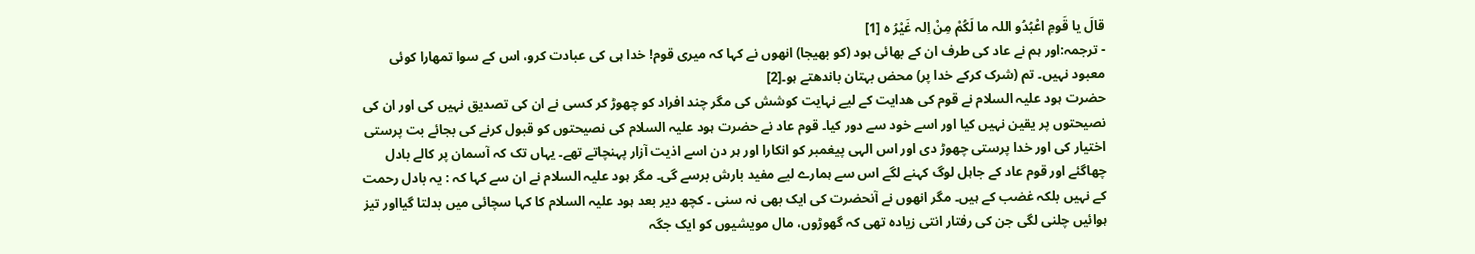قالَ يا قَومِ اعْبُدُو اللہ ما لَكُمْ مِنْ اِلہ غَيْرُ ہ [1]
- ترجمہ:اور ہم نے عاد کی طرف ان کے بھائی ہود (کو بھیجا) انھوں نے کہا کہ میری قوم! خدا ہی کی عبادت کرو، اس کے سوا تمھارا کوئی معبود نہیں۔ تم (شرک کرکے خدا پر) محض بہتان باندھتے ہو۔[2]
حضرت ہود علیہ السلام نے قوم کی ھدایت کے لیے نہایت کوشش کی مگر چند افراد کو چھوڑ کر کسی نے ان کی تصدیق نہیں کی اور ان کی نصیحتوں پر یقین نہیں کیا اور اسے خود سے دور کیا۔ قوم عاد نے حضرت ہود علیہ السلام کی نصیحتوں کو قبول کرنے کی بجائے بت پرستی اختیار کی اور خدا پرستی چھوڑ دی اور اس الہی پیغمبر کو انکارا اور ہر دن اسے اذیت آزار پہنچاتے تھے۔ یہاں تک کہ آسمان پر کالے بادل چھاگئے اور قوم عاد کے جاہل لوگ کہنے لگے اس سے ہمارے لیے مفید بارش برسے گی۔ مگر ہود علیہ السلام نے ان سے کہا کہ : یہ بادل رحمت کے نہیں بلکہ غضب کے ہیں۔ مگر انھوں نے آنحضرت کی ایک بھی نہ سنی ۔ کچھ دیر بعد ہود علیہ السلام کا کہا سچائی میں بدلتا گيااور تیز ہوائيں چلنی لگی جن کی رفتار انتی زیادہ تھی کہ گھوڑوں، مال مویشیوں کو ایک جگہ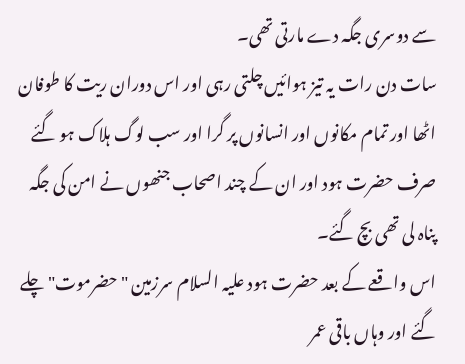سے دوسری جگہ دے مارتی تھی۔
سات دن رات یہ تیز ہوائيں چلتی رہی اور اس دوران ریت کا طوفان اٹھا اور تمام مکانوں اور انسانوں پر گرا اور سب لوگ ہلاک ہو گئے صرف حضرت ہود اور ان کے چند اصحاب جنھوں نے امن کی جگہ پناہ لی تھی بچ گئے۔
اس واقعے کے بعد حضرت ہود علیہ السلام سرزمین " حضرموت" چلے گئے اور وہاں باقی عمر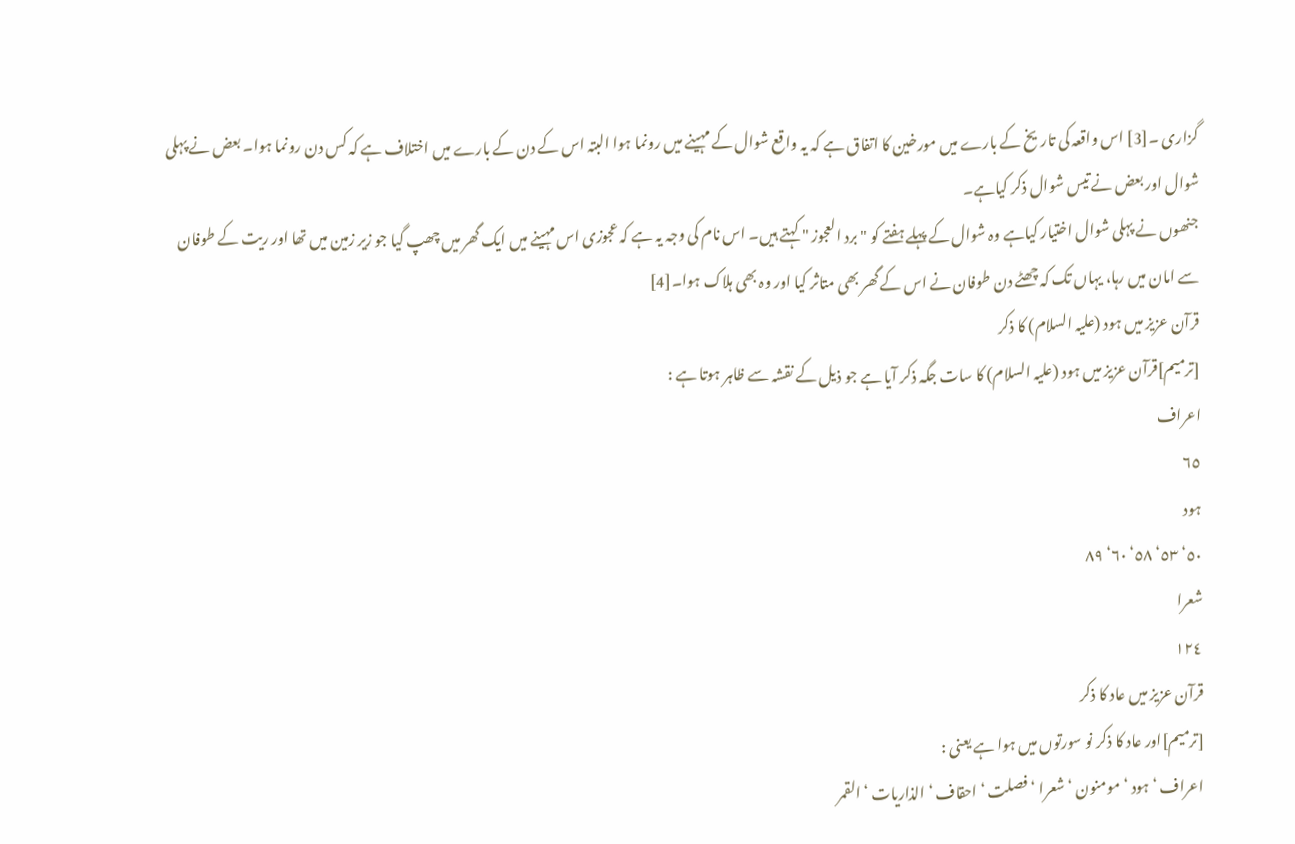گزاری ۔[3] اس واقعہ کی تاریخ کے بارے میں مورخین کا اتفاق ہے کہ یہ واقع شوال کے مہینے میں رونما ہوا البتہ اس کے دن کے بارے میں اختلاف ہے کہ کس دن رونما ہوا۔ بعض نے پہلی شوال اور بعض نے تیس شوال ذکر کیاہے۔
جنھوں نے پہلی شوال اختیار کیاہے وہ شوال کے پہلے ہفتے کو " برد العجوز " کہتے ہیں۔ اس نام کی وجہ یہ ہے کہ عجوزی اس مہینے میں ایک گھر میں چھپ گيا جو زیر زمین میں تھا اور ریت کے طوفان سے امان میں رہا، یہاں تک کہ چھٹے دن طوفان نے اس کے گھر بھی متاثر کیا اور وہ بھی ہلاک ہوا۔[4]
قرآن عزیز میں ہود (علیہ السلام) کا ذکر
[ترمیم]قرآن عزیز میں ہود (علیہ السلام) کا سات جگہ ذکر آیا ہے جو ذیل کے نقشہ سے ظاہر ہوتا ہے :
اعراف
٦٥
ہود
٥٠‘ ٥٣‘ ٥٨‘ ٦٠‘ ٨٩
شعرا
١٢٤
قرآن عزیز میں عاد کا ذکر
[ترمیم]اور عاد کا ذکر نو سورتوں میں ہوا ہے یعنی :
اعراف ‘ ہود ‘ مومنون ‘ شعرا ‘ فصلت ‘ احقاف ‘ الذاریات ‘ القمر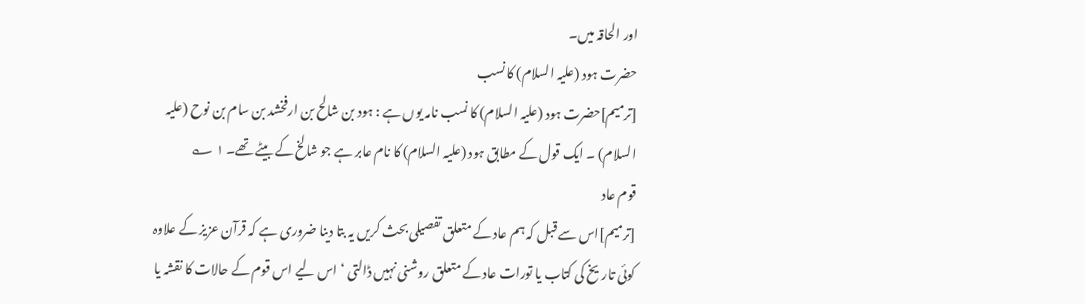اور الحاقہ میں۔
حضرت ہود (علیہ السلام) کا نسب
[ترمیم]حضرت ہود (علیہ السلام) کا نسب نامہ یوں ہے : ہود بن شالح بن ارفخشد بن سام بن نوح (علیہ السلام) ۔ ایک قول کے مطابق ہود (علیہ السلام) کا نام عابر ہے جو شالخ کے بیٹے تھے۔ ١ ؎
قوم عاد
[ترمیم]اس سے قبل کہ ہم عاد کے متعلق تفصیلی بحث کریں یہ بتا دینا ضروری ہے کہ قرآن عزیز کے علاوہ کوئی تاریخ کی کتاب یا تورات عاد کے متعلق روشنی نہیں ڈالتی ‘اس لیے اس قوم کے حالات کا نقشہ یا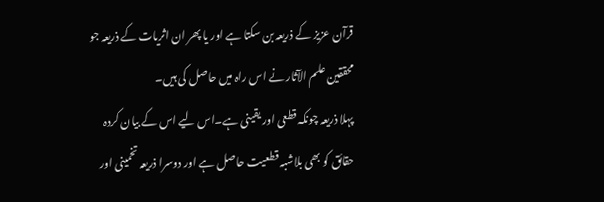قرآن عزیز کے ذریعہ بن سکتا ہے اور یا پھر ان اثریات کے ذریعہ جو محققین علم الآثار نے اس راہ میں حاصل کی ہیں۔
پہلا ذریعہ چونکہ قطعی اور یقینی ہے۔اس لیے اس کے بیان کردہ حقائق کو بھی بلاشبہ قطعیت حاصل ہے اور دوسرا ذریعہ تخمینی اور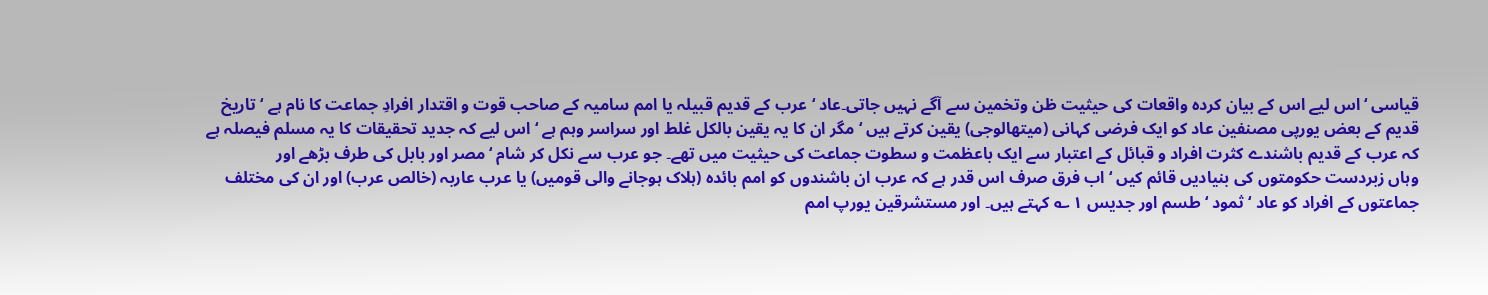قیاسی ‘ اس لیے اس کے بیان کردہ واقعات کی حیثیت ظن وتخمین سے آگے نہیں جاتی۔عاد ‘ عرب کے قدیم قبیلہ یا امم سامیہ کے صاحب قوت و اقتدار افرادِ جماعت کا نام ہے ‘تاریخ قدیم کے بعض یورپی مصنفین عاد کو ایک فرضی کہانی (میتھالوجی) یقین کرتے ہیں ‘مگر ان کا یہ یقین بالکل غلط اور سراسر وہم ہے ‘اس لیے کہ جدید تحقیقات کا یہ مسلم فیصلہ ہے کہ عرب کے قدیم باشندے کثرت افراد و قبائل کے اعتبار سے ایک باعظمت و سطوت جماعت کی حیثیت میں تھے۔ جو عرب سے نکل کر شام ‘ مصر اور بابل کی طرف بڑھے اور
وہاں زبردست حکومتوں کی بنیادیں قائم کیں ‘اب فرق صرف اس قدر ہے کہ عرب ان باشندوں کو امم بائدہ (ہلاک ہوجانے والی قومیں) یا عرب عاربہ (خالص عرب) اور ان کی مختلف جماعتوں کے افراد کو عاد ‘ ثمود ‘ طسم اور جدیس ١ ؎ کہتے ہیں۔ اور مستشرقین یورپ امم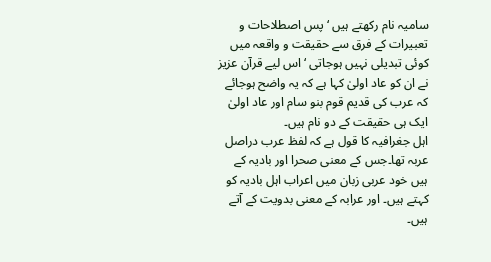سامیہ نام رکھتے ہیں ‘پس اصطلاحات و تعبیرات کے فرق سے حقیقت و واقعہ میں کوئی تبدیلی نہیں ہوجاتی ‘اس لیے قرآن عزیز نے ان کو عاد اولیٰ کہا ہے کہ یہ واضح ہوجائے کہ عرب کی قدیم قوم بنو سام اور عاد اولیٰ ایک ہی حقیقت کے دو نام ہیں۔
اہل جغرافیہ کا قول ہے کہ لفظ عرب دراصل عربہ تھا۔جس کے معنی صحرا اور بادیہ کے ہیں خود عربی زبان میں اعراب اہل بادیہ کو کہتے ہیں۔ اور عرابہ کے معنی بدویت کے آتے ہیں۔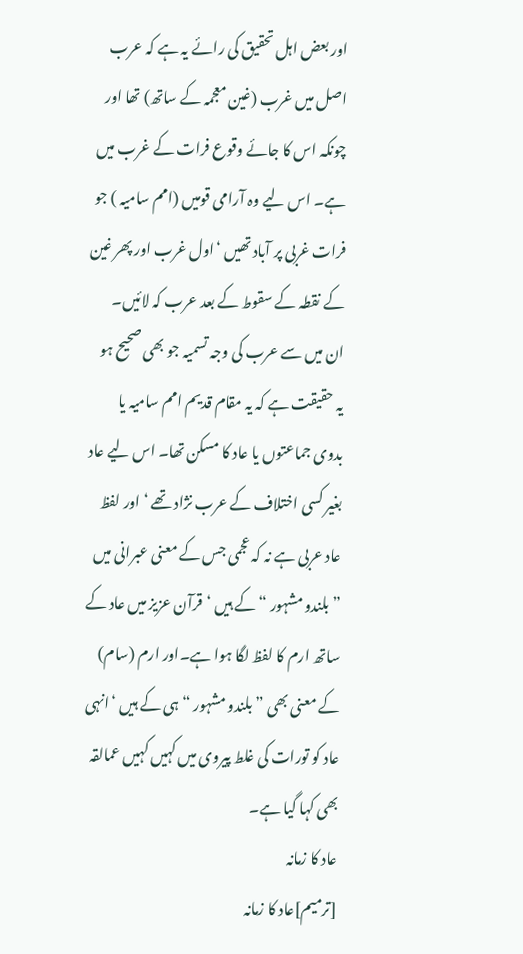اور بعض اہل تحقیق کی رائے یہ ہے کہ عرب اصل میں غرب (غین معجمہ کے ساتھ) تھا اور چونکہ اس کا جائے وقوع فرات کے غرب میں ہے۔ اس لیے وہ آرامی قومیں (امم سامیہ ) جو فرات غربی پر آباد تھیں ‘اول غرب اور پھر غین کے نقطہ کے سقوط کے بعد عرب کہ لائیں۔
ان میں سے عرب کی وجہ تسمیہ جو بھی صحیح ہو یہ حقیقت ہے کہ یہ مقام قدیم امم سامیہ یا بدوی جماعتوں یا عاد کا مسکن تھا۔ اس لیے عاد بغیر کسی اختلاف کے عرب نژاد تھے ‘اور لفظ عاد عربی ہے نہ کہ عجمی جس کے معنی عبرانی میں ” بلندو مشہور “ کے ہیں ‘قرآن عزیز میں عاد کے ساتھ ارم کا لفظ لگا ہوا ہے۔اور ارم (سام) کے معنی بھی ” بلندو مشہور “ ہی کے ہیں ‘انہی عاد کو تورات کی غلط پیروی میں کہیں کہیں عمالقہ بھی کہا گیا ہے۔
عاد کا زمانہ
[ترمیم]عاد کا زمانہ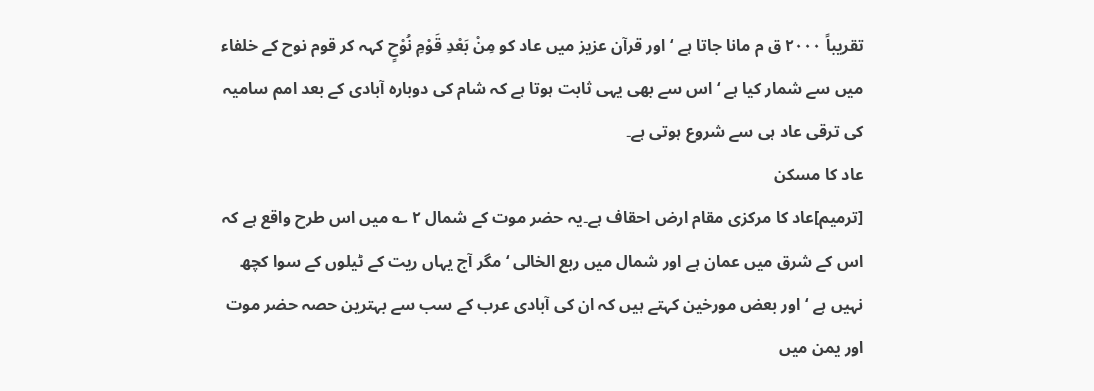تقریباً ٢٠٠٠ ق م مانا جاتا ہے ‘اور قرآن عزیز میں عاد کو مِنْ بَعْدِ قَوْمِ نُوْحٍ کہہ کر قوم نوح کے خلفاء میں سے شمار کیا ہے ‘اس سے بھی یہی ثابت ہوتا ہے کہ شام کی دوبارہ آبادی کے بعد امم سامیہ کی ترقی عاد ہی سے شروع ہوتی ہے۔
عاد کا مسکن
[ترمیم]عاد کا مرکزی مقام ارض احقاف ہے۔یہ حضر موت کے شمال ٢ ؎ میں اس طرح واقع ہے کہ اس کے شرق میں عمان ہے اور شمال میں ربع الخالی ‘ مگر آج یہاں ریت کے ٹیلوں کے سوا کچھ نہیں ہے ‘اور بعض مورخین کہتے ہیں کہ ان کی آبادی عرب کے سب سے بہترین حصہ حضر موت اور یمن میں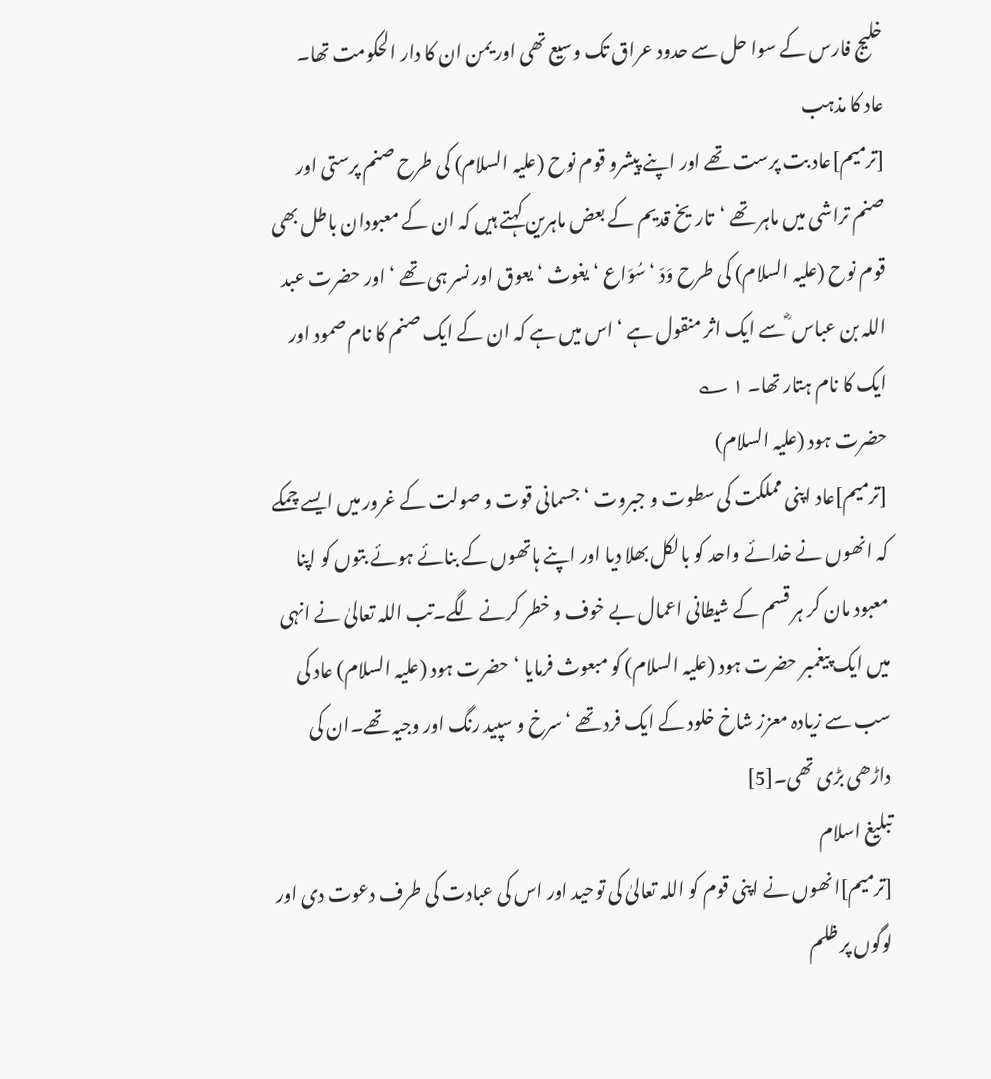خلیج فارس کے سوا حل سے حدود عراق تک وسیع تھی اور یمن ان کا دار الحکومت تھا۔
عاد کا مذہب
[ترمیم]عاد بت پرست تھے اور اپنے پیشرو قوم نوح (علیہ السلام) کی طرح صنم پرستی اور صنم تراشی میں ماہر تھے ‘تاریخ قدیم کے بعض ماہرین کہتے ہیں کہ ان کے معبودان باطل بھی قوم نوح (علیہ السلام) کی طرح وَدّ ‘ سُوَاع ‘ یغوث ‘ یعوق اور نسر ہی تھے ‘ اور حضرت عبد اللہ بن عباس ؓ سے ایک اثر منقول ہے ‘اس میں ہے کہ ان کے ایک صنم کا نام صمود اور ایک کا نام ہتار تھا۔ ١ ؎
حضرت ہود (علیہ السلام)
[ترمیم]عاد اپنی مملکت کی سطوت و جبروت ‘جسمانی قوت و صولت کے غرور میں ایسے چمکے کہ انھوں نے خدائے واحد کو بالکل بھلا دیا اور اپنے ہاتھوں کے بنائے ہوئے بتوں کو اپنا معبود مان کر ہر قسم کے شیطانی اعمال بے خوف و خطر کرنے لگے۔تب اللہ تعالیٰ نے انہی میں ایک پیغمبر حضرت ہود (علیہ السلام) کو مبعوث فرمایا ‘حضرت ہود (علیہ السلام) عاد کی سب سے زیادہ معزز شاخ خلود کے ایک فرد تھے ‘سرخ و سپید رنگ اور وجیہ تھے۔ان کی داڑھی بڑی تھی۔[5]
تبلیغ اسلام
[ترمیم]انھوں نے اپنی قوم کو اللہ تعالیٰ کی توحید اور اس کی عبادت کی طرف دعوت دی اور لوگوں پر ظلم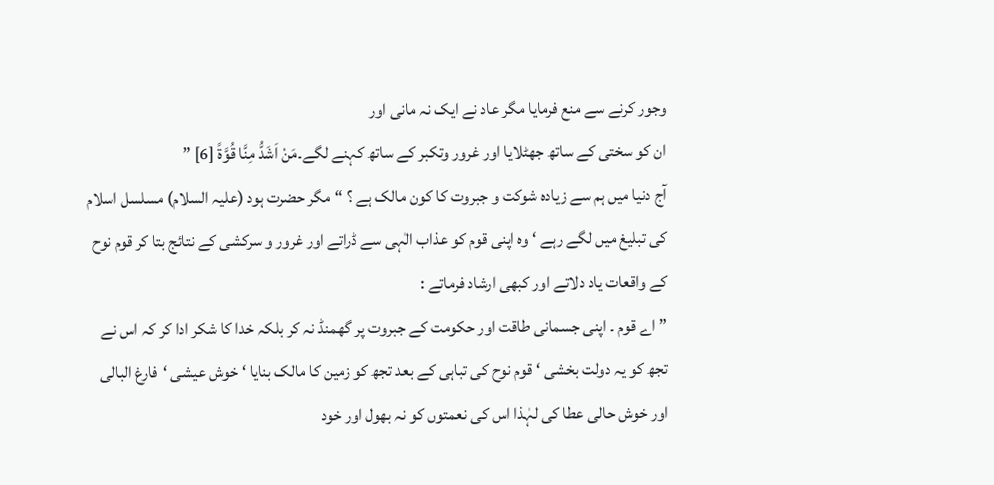وجور کرنے سے منع فرمایا مگر عاد نے ایک نہ مانی اور
ان کو سختی کے ساتھ جھٹلایا اور غرور وتکبر کے ساتھ کہنے لگے۔مَنْ اَشَدُّ مِنَّا قُوَّۃً [6] ”
آج دنیا میں ہم سے زیادہ شوکت و جبروت کا کون مالک ہے ؟ “مگر حضرت ہود (علیہ السلام) مسلسل اسلام کی تبلیغ میں لگے رہے ‘وہ اپنی قوم کو عذاب الٰہی سے ڈراتے اور غرور و سرکشی کے نتائج بتا کر قوم نوح کے واقعات یاد دلاتے اور کبھی ارشاد فرماتے :
” اے قوم ۔ اپنی جسمانی طاقت اور حکومت کے جبروت پر گھمنڈ نہ کر بلکہ خدا کا شکر ادا کر کہ اس نے تجھ کو یہ دولت بخشی ‘قوم نوح کی تباہی کے بعد تجھ کو زمین کا مالک بنایا ‘ خوش عیشی ‘فارغ البالی اور خوش حالی عطا کی لہٰذا اس کی نعمتوں کو نہ بھول اور خود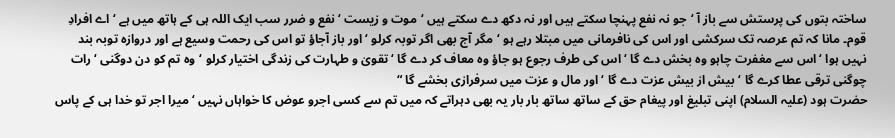ساختہ بتوں کی پرستش سے باز آ ‘جو نہ نفع پہنچا سکتے ہیں اور نہ دکھ دے سکتے ہیں ‘موت و زیست ‘ نفع و ضرر سب ایک اللہ ہی کے ہاتھ میں ہے ‘اے افرادِ قوم۔ مانا کہ تم عرصہ تک سرکشی اور اس کی نافرمانی میں مبتلا رہے ہو ‘مگر آج بھی اگر توبہ کرلو ‘اور باز آجاؤ تو اس کی رحمت وسیع ہے اور دروازہ توبہ بند نہیں ہوا ‘اس سے مغفرت چاہو وہ بخش دے گا ‘اس کی طرف رجوع ہو جاؤ وہ معاف کر دے گا ‘ تقویٰ و طہارت کی زندگی اختیار کرلو ‘وہ تم کو دن دوگنی ‘ رات چوگنی ترقی عطا کرے گا ‘بیش از بیش عزت دے گا ‘ اور مال و عزت میں سرفرازی بخشے گا “
حضرت ہود (علیہ السلام) اپنی تبلیغ اور پیغام حق کے ساتھ ساتھ بار بار یہ بھی دہراتے کہ میں تم سے کسی اجرو عوض کا خواہاں نہیں ‘میرا اجر تو خدا ہی کے پاس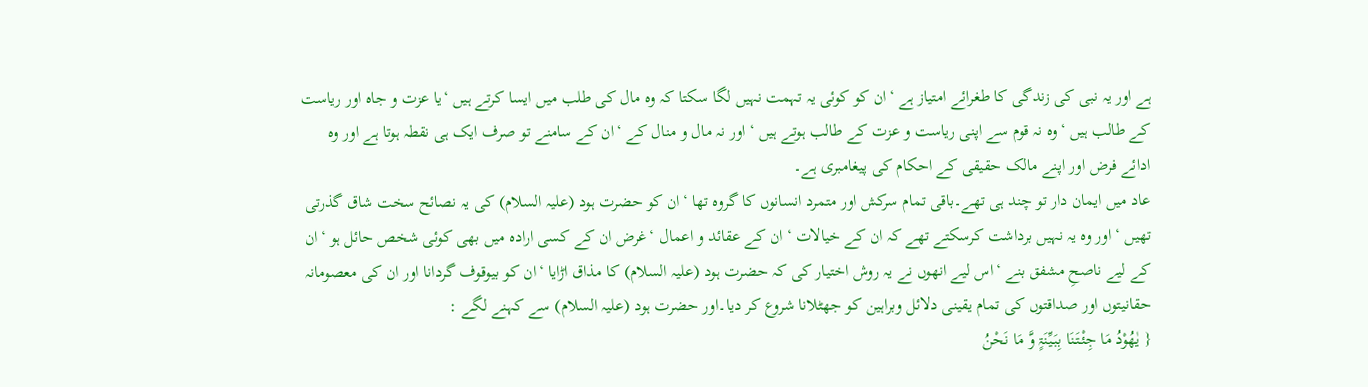ہے اور یہ نبی کی زندگی کا طغرائے امتیاز ہے ‘ان کو کوئی یہ تہمت نہیں لگا سکتا کہ وہ مال کی طلب میں ایسا کرتے ہیں ‘یا عزت و جاہ اور ریاست کے طالب ہیں ‘وہ نہ قوم سے اپنی ریاست و عزت کے طالب ہوتے ہیں ‘اور نہ مال و منال کے ‘ان کے سامنے تو صرف ایک ہی نقطہ ہوتا ہے اور وہ ادائے فرض اور اپنے مالک حقیقی کے احکام کی پیغامبری ہے۔
عاد میں ایمان دار تو چند ہی تھے۔باقی تمام سرکش اور متمرد انسانوں کا گروہ تھا ‘ان کو حضرت ہود (علیہ السلام) کی یہ نصائح سخت شاق گذرتی تھیں ‘اور وہ یہ نہیں برداشت کرسکتے تھے کہ ان کے خیالات ‘ ان کے عقائد و اعمال ‘غرض ان کے کسی ارادہ میں بھی کوئی شخص حائل ہو ‘ان کے لیے ناصحِ مشفق بنے ‘اس لیے انھوں نے یہ روش اختیار کی کہ حضرت ہود (علیہ السلام) کا مذاق اڑایا ‘ان کو بیوقوف گردانا اور ان کی معصومانہ حقانیتوں اور صداقتوں کی تمام یقینی دلائل وبراہین کو جھٹلانا شروع کر دیا۔اور حضرت ہود (علیہ السلام) سے کہنے لگے :
{ یٰھُوْدُ مَا جِئْتَنَا بِبَیِّنَۃٍ وَّ مَا نَحْنُ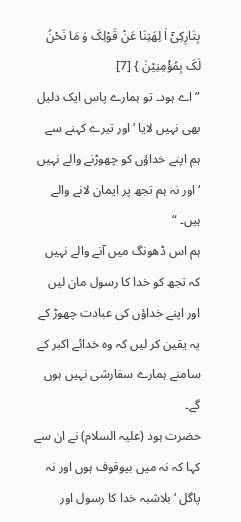بِتَارِکِیْٓ اٰ لِھَتِنَا عَنْ قَوْلِکَ وَ مَا نَحْنُ لَکَ بِمُؤْمِنِیْنَ } [7]
” اے ہود۔ تو ہمارے پاس ایک دلیل بھی نہیں لایا ‘اور تیرے کہنے سے ہم اپنے خداؤں کو چھوڑنے والے نہیں ‘اور نہ ہم تجھ پر ایمان لانے والے ہیں۔ “
ہم اس ڈھونگ میں آنے والے نہیں کہ تجھ کو خدا کا رسول مان لیں اور اپنے خداؤں کی عبادت چھوڑ کے یہ یقین کر لیں کہ وہ خدائے اکبر کے سامنے ہمارے سفارشی نہیں ہوں گے۔
حضرت ہود (علیہ السلام) نے ان سے کہا کہ نہ میں بیوقوف ہوں اور نہ پاگل ‘بلاشبہ خدا کا رسول اور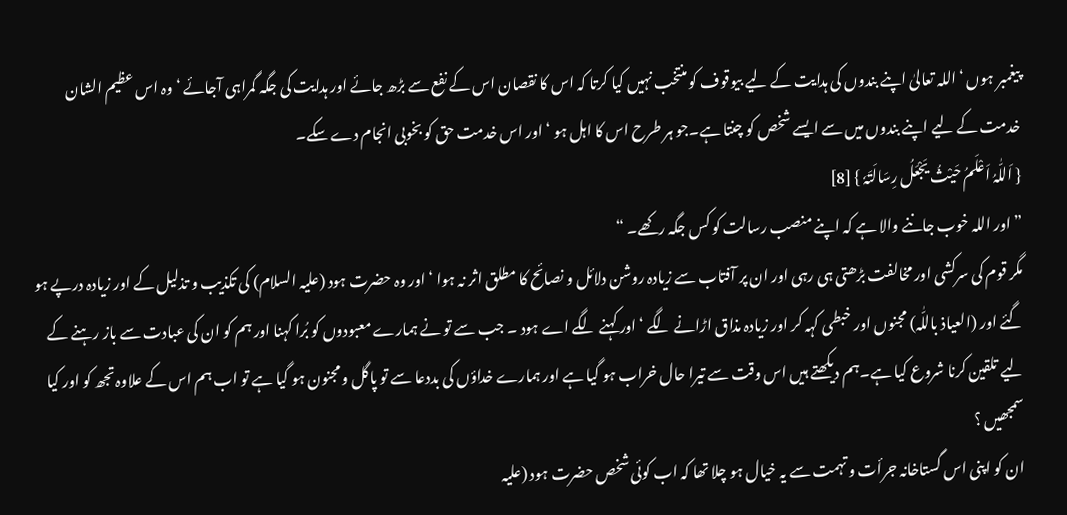پیغمبر ہوں ‘اللہ تعالیٰ اپنے بندوں کی ہدایت کے لیے بیوقوف کو منتخب نہیں کیا کرتا کہ اس کا نقصان اس کے نفع سے بڑھ جائے اور ہدایت کی جگہ گمراہی آجائے ‘وہ اس عظیم الشان خدمت کے لیے اپنے بندوں میں سے ایسے شخص کو چنتا ہے۔جو ہر طرح اس کا اہل ہو ‘اور اس خدمت حق کو بخوبی انجام دے سکے۔
{ اَللّٰہُ اَعْلَمُ حَیْثُ یَجْعَلُ رِسَالَتَہٗ } [8]
” اور اللہ خوب جاننے والا ہے کہ اپنے منصب رسالت کو کس جگہ رکھے۔ “
مگر قوم کی سرکشی اور مخالفت بڑھتی ہی رہی اور ان پر آفتاب سے زیادہ روشن دلائل و نصائح کا مطلق اثر نہ ہوا ‘اور وہ حضرت ہود (علیہ السلام) کی تکذیب و تذلیل کے اور زیادہ درپے ہو گئے اور (العیاذ باللّٰہ) مجنوں اور خبطی کہہ کر اور زیادہ مذاق اڑانے لگے ‘ اور کہنے لگے اے ہود ۔ جب سے تو نے ہمارے معبودوں کو بُرا کہنا اور ہم کو ان کی عبادت سے باز رہنے کے لیے تلقین کرنا شروع کیا ہے۔ہم دیکھتے ہیں اس وقت سے تیرا حال خراب ہو گیا ہے اور ہمارے خداؤں کی بددعا سے تو پاگل و مجنون ہو گیا ہے تو اب ہم اس کے علاوہ تجھ کو اور کیا سمجھیں ؟
ان کو اپنی اس گستاخانہ جرأت و تہمت سے یہ خیال ہو چلا تھا کہ اب کوئی شخص حضرت ہود (علیہ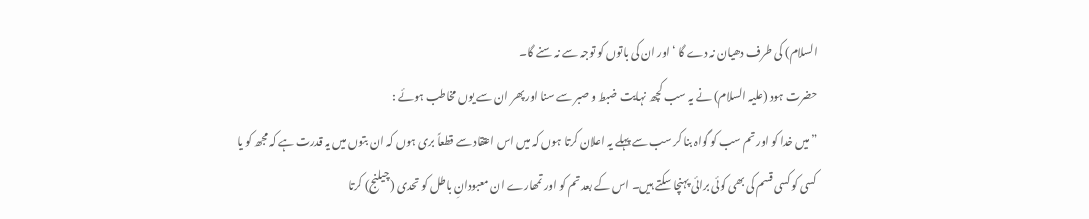السلام) کی طرف دھیان نہ دے گا ‘اور ان کی باتوں کو توجہ سے نہ سنے گا۔
حضرت ہود (علیہ السلام) نے یہ سب کچھ نہایت ضبط و صبر سے سنا اور پھر ان سے یوں مخاطب ہوئے :
” میں خدا کو اور تم سب کو گواہ بنا کر سب سے پہلے یہ اعلان کرتا ہوں کہ میں اس اعتقاد سے قطعاً بری ہوں کہ ان بتوں میں یہ قدرت ہے کہ مجھ کو یا کسی کو کسی قسم کی بھی کوئی برائی پہنچا سکتے ہیں۔ اس کے بعد تم کو اور تمھارے ان معبودانِ باطل کو تحدی (چیلنج) کرتا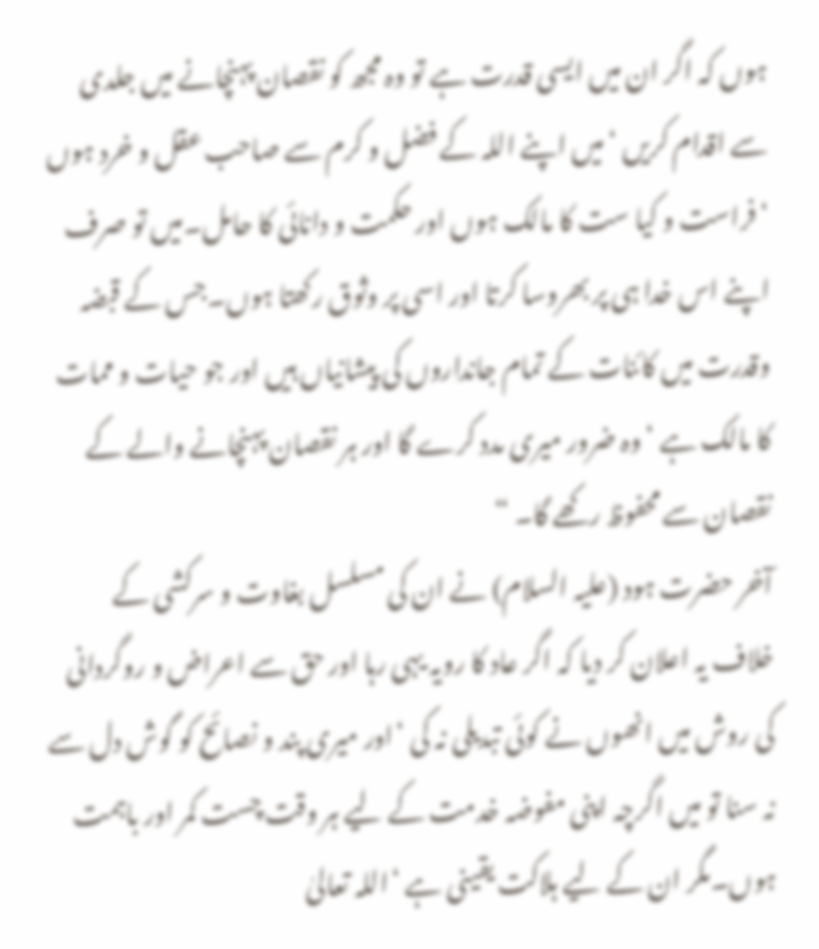ہوں کہ اگر ان میں ایسی قدرت ہے تو وہ مجھ کو نقصان پہنچانے میں جلدی سے اقدام کریں ‘میں اپنے اللہ کے فضل و کرم سے صاحب عقل و خرد ہوں ‘فراست و کیا ست کا مالک ہوں اور حکمت و دانائی کا حامل۔میں تو صرف اپنے اس خدا ہی پر بھروسا کرتا اور اسی پر وثوق رکھتا ہوں۔جس کے قبضہ وقدرت میں کائنات کے تمام جانداروں کی پیشانیاں ہیں اور جو حیات و ممات کا مالک ہے ‘وہ ضرور میری مدد کرے گا اور ہر نقصان پہنچانے والے کے نقصان سے محفوظ رکھے گا۔ “
آخر حضرت ہود (علیہ السلام) نے ان کی مسلسل بغاوت و سرکشی کے خلاف یہ اعلان کر دیا کہ اگر عاد کا رویہ یہی رہا اور حق سے اعراض و روگردانی کی روش میں انھوں نے کوئی تبدیلی نہ کی ‘اور میری پند و نصائح کو گوش دل سے نہ سنا تو میں اگرچہ اپنی مفوضہ خدمت کے لیے ہر وقت چست کمر اور باہمت ہوں۔مگر ان کے لیے ہلاکت یقینی ہے ‘اللہ تعالیٰ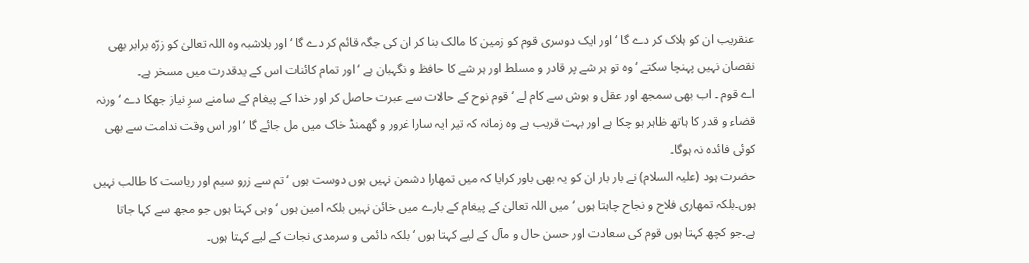عنقریب ان کو ہلاک کر دے گا ‘اور ایک دوسری قوم کو زمین کا مالک بنا کر ان کی جگہ قائم کر دے گا ‘اور بلاشبہ وہ اللہ تعالیٰ کو زرّہ برابر بھی نقصان نہیں پہنچا سکتے ‘وہ تو ہر شے پر قادر و مسلط اور ہر شے کا حافظ و نگہبان ہے ‘اور تمام کائنات اس کے یدقدرت میں مسخر ہے۔
اے قوم ۔ اب بھی سمجھ اور عقل و ہوش سے کام لے ‘قوم نوح کے حالات سے عبرت حاصل کر اور خدا کے پیغام کے سامنے سرِ نیاز جھکا دے ‘ ورنہ قضاء و قدر کا ہاتھ ظاہر ہو چکا ہے اور بہت قریب ہے وہ زمانہ کہ تیر ایہ سارا غرور و گھمنڈ خاک میں مل جائے گا ‘اور اس وقت ندامت سے بھی کوئی فائدہ نہ ہوگا۔
حضرت ہود (علیہ السلام) نے بار بار ان کو یہ بھی باور کرایا کہ میں تمھارا دشمن نہیں ہوں دوست ہوں ‘تم سے زرو سیم اور ریاست کا طالب نہیں ہوں۔بلکہ تمھاری فلاح و نجاح چاہتا ہوں ‘میں اللہ تعالیٰ کے پیغام کے بارے میں خائن نہیں بلکہ امین ہوں ‘وہی کہتا ہوں جو مجھ سے کہا جاتا ہے۔جو کچھ کہتا ہوں قوم کی سعادت اور حسن حال و مآل کے لیے کہتا ہوں ‘بلکہ دائمی و سرمدی نجات کے لیے کہتا ہوں۔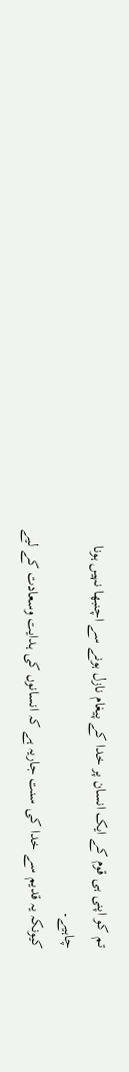تم کو اپنی ہی قوم کے ایک انسان پر خدا کے پیغام نازل ہونے سے اچنبھا نہیں ہونا چاہیے۔
کیونکہ یہ قدیم سے خدا کی سنت جاریہ ہے کہ انسانوں کی ہدایت وسعادت کے لیے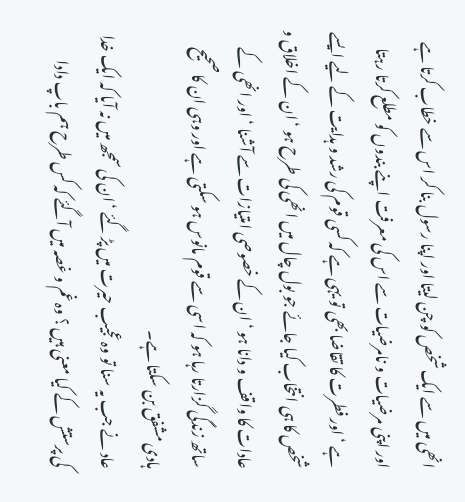انھی میں سے ایک شخص کو چن لیتا اور اپنا رسول بنا کر اس سے خطاب کرتا ہے اور اپنی مرضیات و نامرضیات سے اس کی معرفت اپنے بندوں کو مطلع کرتا رہتا ہے ‘اور فطرت کا تقاضا بھی تو یہی ہے کہ کسی قوم کی رشد و ہدایت کے لیے ایسے شخص کا ہی انتخاب کیا جائے جو بول چال میں انھی کی طرح ہو ‘ان کے اخلاق و عادات کا واقف و دانا ہو ‘ان کے خصوصی امتیازات سے آشنا ‘اور انھی کے ساتھ زندگی گزارتا رہا ہو کہ اسی سے قوم مانوس ہو سکتی ہے اور وہی ان کا صحیح ہادی مشفق بن سکتا ہے۔
عاد نے جب یہ سنا تو وہ عجیب حیرت میں پڑ گئے ‘ان کی سمجھ میں نہ آیا کہ ایک خدا کی پرستش کے کیا معنی ہیں ؟ وہ غم و غصہ میں آگئے کہ کس طرح ہم باپ دادا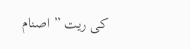کی ریت ” اصنام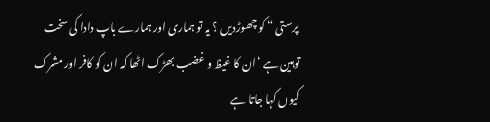پرستی “ کو چھوڑدیں ؟ یہ تو ہماری اور ہمارے باپ دادا کی سخت توہین ہے ‘ان کا غیظ و غضب بھڑک اٹھا کہ ان کو کافر اور مشرک کیوں کہا جاتا ہے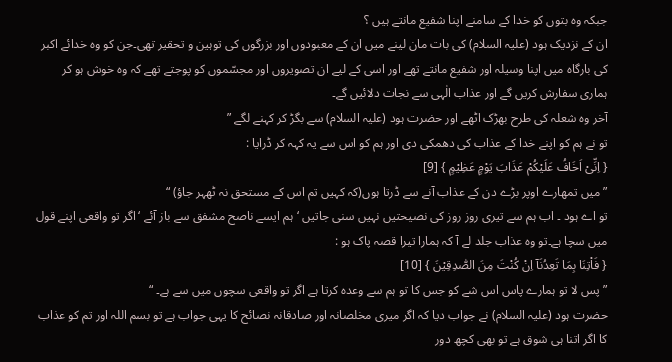جبکہ وہ بتوں کو خدا کے سامنے اپنا شفیع مانتے ہیں ؟
ان کے نزدیک ہود (علیہ السلام) کی بات مان لینے میں ان کے معبودوں اور بزرگوں کی توہین و تحقیر تھی۔جن کو وہ خدائے اکبر کی بارگاہ میں اپنا وسیلہ اور شفیع مانتے تھے اور اسی کے لیے ان تصویروں اور مجسّموں کو پوجتے تھے کہ وہ خوش ہو کر ہماری سفارش کریں گے اور عذاب الٰہی سے نجات دلائیں گے۔
آخر وہ شعلہ کی طرح بھڑک اٹھے اور حضرت ہود (علیہ السلام) سے بگڑ کر کہنے لگے ”
تو نے ہم کو اپنے خدا کے عذاب کی دھمکی دی اور ہم کو اس سے یہ کہہ کر ڈرایا :
{ اِنِّیْ اَخَافُ عَلَیْکُمْ عَذَابَ یَوْمٍ عَظِیْمٍ } [9]
” میں تمھارے اوپر بڑے دن کے عذاب آنے سے ڈرتا ہوں(کہ کہیں تم اس کے مستحق نہ ٹھہر جاؤ) “
تو اے ہود ۔ اب ہم سے تیری روز روز کی نصیحتیں نہیں سنی جاتیں ‘ہم ایسے ناصح مشفق سے باز آئے ‘اگر تو واقعی اپنے قول میں سچا ہے۔تو وہ عذاب جلد لے آ کہ ہمارا تیرا قصہ پاک ہو :
{ فَاْتِنَا بِمَا تَعِدُنَآ اِنْ کُنْتَ مِنَ الصّٰدِقِیْنَ } [10]
” پس لا تو ہمارے پاس اس شے کو جس کا تو ہم سے وعدہ کرتا ہے اگر تو واقعی سچوں میں سے ہے۔ “
حضرت ہود (علیہ السلام) نے جواب دیا کہ اگر میری مخلصانہ اور صادقانہ نصائح کا یہی جواب ہے تو بسم اللہ اور تم کو عذاب کا اگر اتنا ہی شوق ہے تو بھی کچھ دور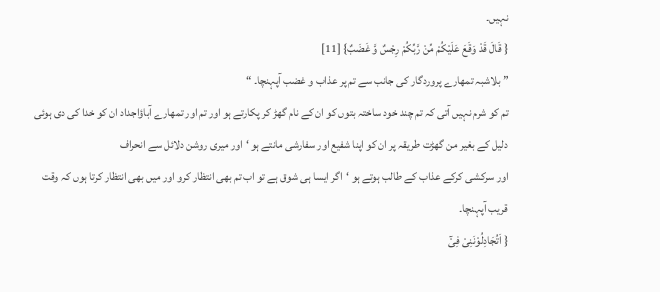نہیں۔
{ قَالَ قَدْ وَقَعَ عَلَیْکُمْ مِّنْ رَّبِّکُمْ رِجْسٌ وَّ غَضَبٌ} [11]
” بلاشبہ تمھارے پروردگار کی جانب سے تم پر عذاب و غضب آپہنچا۔ “
تم کو شرم نہیں آتی کہ تم چند خود ساختہ بتوں کو ان کے نام گھڑ کر پکارتے ہو اور تم اور تمھارے آباؤاجداد ان کو خدا کی دی ہوئی دلیل کے بغیر من گھڑت طریقہ پر ان کو اپنا شفیع اور سفارشی مانتے ہو ‘اور میری روشن دلائل سے انحراف
اور سرکشی کرکے عذاب کے طالب ہوتے ہو ‘اگر ایسا ہی شوق ہے تو اب تم بھی انتظار کرو اور میں بھی انتظار کرتا ہوں کہ وقت قریب آپہنچا۔
{ اَتُجَادِلُوْنَنِیْ فِیْٓ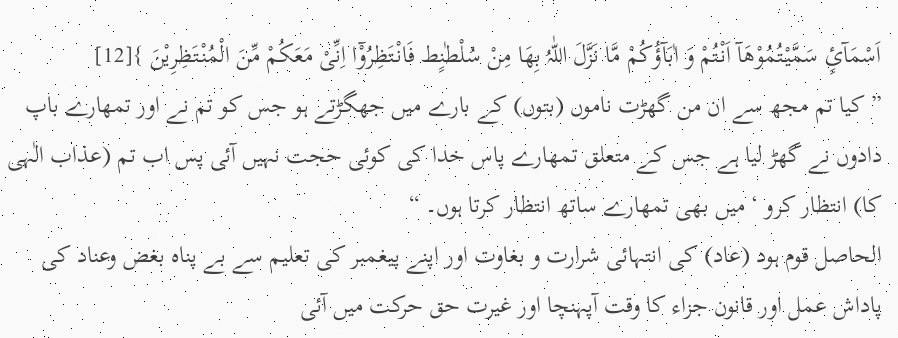اَسْمَآئٍ سَمَّیْتُمُوْھَآ اَنْتُمْ وَ اٰبَآؤُکُمْ مَّا نَزَّلَ اللّٰہُ بِھَا مِنْ سُلْطٰنٍط فَانْتَظِرُوْٓا اِنِّیْ مَعَکُمْ مِّنَ الْمُنْتَظِرِیْنَ }[12]
” کیا تم مجھ سے ان من گھڑت ناموں (بتوں) کے بارے میں جھگڑتے ہو جس کو تم نے اور تمھارے باپ دادوں نے گھڑ لیا ہے جس کے متعلق تمھارے پاس خدا کی کوئی حجت نہیں آئی پس اب تم (عذاب الٰہی کا) انتظار کرو ‘ میں بھی تمھارے ساتھ انتظار کرتا ہوں۔ “
الحاصل قوم ہود (عاد) کی انتہائی شرارت و بغاوت اور اپنے پیغمبر کی تعلیم سے بے پناہ بغض وعناد کی پاداش عمل اور قانون جزاء کا وقت آپہنچا اور غیرت حق حرکت میں آئی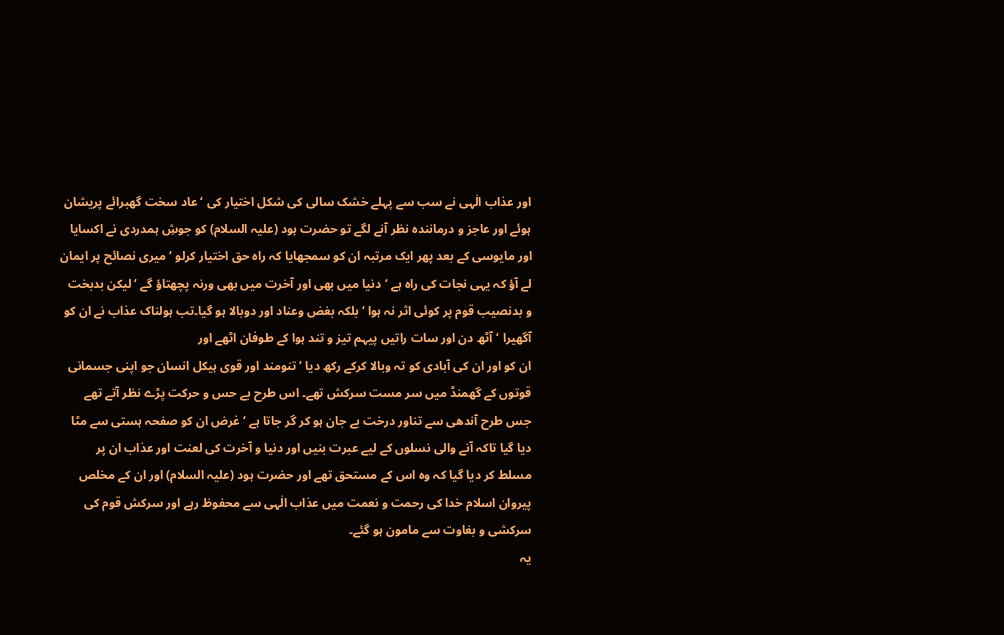اور عذاب الٰہی نے سب سے پہلے خشک سالی کی شکل اختیار کی ‘عاد سخت گھبرائے پریشان ہوئے اور عاجز و درمانندہ نظر آنے لگے تو حضرت ہود (علیہ السلام) کو جوشِ ہمدردی نے اکسایا اور مایوسی کے بعد پھر ایک مرتبہ ان کو سمجھایا کہ راہ حق اختیار کرلو ‘میری نصائح پر ایمان لے آؤ کہ یہی نجات کی راہ ہے ‘دنیا میں بھی اور آخرت میں بھی ورنہ پچھتاؤ گے ‘لیکن بدبخت و بدنصیب قوم پر کوئی اثر نہ ہوا ‘بلکہ بغض وعناد اور دوبالا ہو گیا۔تب ہولناک عذاب نے ان کو آگھیرا ‘آٹھ دن اور سات راتیں پیہم تیز و تند ہوا کے طوفان اٹھے اور
ان کو اور ان کی آبادی کو تہ وبالا کرکے رکھ دیا ‘تنومند اور قوی ہیکل انسان جو اپنی جسمانی قوتوں کے گھمنڈ میں سر مست سرکش تھے۔ اس طرح بے حس و حرکت پڑے نظر آتے تھے جس طرح آندھی سے تناور درخت بے جان ہو کر گر جاتا ہے ‘غرض ان کو صفحہ ہستی سے مٹا دیا گیا تاکہ آنے والی نسلوں کے لیے عبرت بنیں اور دنیا و آخرت کی لعنت اور عذاب ان پر مسلط کر دیا گیا کہ وہ اس کے مستحق تھے اور حضرت ہود (علیہ السلام) اور ان کے مخلص پیروان اسلام خدا کی رحمت و نعمت میں عذاب الٰہی سے محفوظ رہے اور سرکش قوم کی سرکشی و بغاوت سے مامون ہو گئے۔
یہ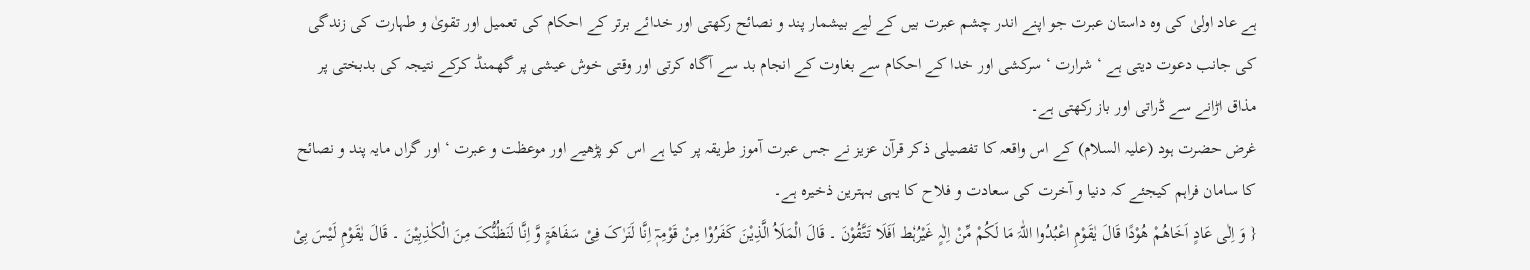ہے عاد اولیٰ کی وہ داستان عبرت جو اپنے اندر چشم عبرت بیں کے لیے بیشمار پند و نصائح رکھتی اور خدائے برتر کے احکام کی تعمیل اور تقویٰ و طہارت کی زندگی کی جانب دعوت دیتی ہے ‘ شرارت ‘ سرکشی اور خدا کے احکام سے بغاوت کے انجام بد سے آگاہ کرتی اور وقتی خوش عیشی پر گھمنڈ کرکے نتیجہ کی بدبختی پر مذاق اڑانے سے ڈراتی اور باز رکھتی ہے۔
غرض حضرت ہود (علیہ السلام) کے اس واقعہ کا تفصیلی ذکر قرآن عزیز نے جس عبرت آموز طریقہ پر کیا ہے اس کو پڑھیے اور موعظت و عبرت ‘ اور گراں مایہ پند و نصائح کا سامان فراہم کیجئے کہ دنیا و آخرت کی سعادت و فلاح کا یہی بہترین ذخیرہ ہے۔
{ وَ اِلٰی عَادٍ اَخَاھُمْ ھُوْدًا قَالَ یٰقَوْمِ اعْبُدُوا اللّٰہَ مَا لَکُمْ مِّنْ اِلٰہٍ غَیْرُہٗط اَفَلَا تَتَّقُوْنَ ۔ قَالَ الْمَلَاُ الَّذِیْنَ کَفَرُوْا مِنْ قَوْمِہٖٓ اِنَّا لَنَرٰکَ فِیْ سَفَاھَۃٍ وَّ اِنَّا لَنَظُنُّکَ مِنَ الْکٰذِبِیْنَ ۔ قَالَ یٰقَوْمِ لَیْسَ بِیْ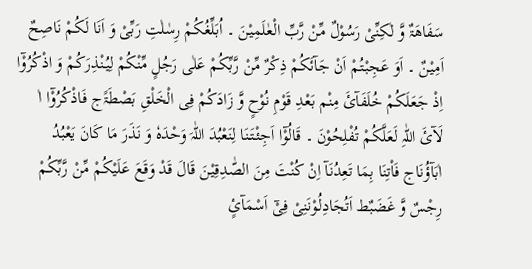سَفَاھَۃٌ وَّ لٰکِنِّیْ رَسُوْلٌ مِّنْ رَّبِّ الْعٰلَمِیْنَ ۔ اُبَلِّغُکُمْ رِسٰلٰتِ رَبِّیْ وَ اَنَا لَکُمْ نَاصِحٌ اَمِیْنٌ ۔ اَوَ عَجِبْتُمْ اَنْ جَآئَکُمْ ذِکْرٌ مِّنْ رَّبِّکُمْ عَلٰی رَجُلٍ مِّنْکُمْ لِیُنْذِرَکُمْ وَ اذْکُرُوْٓا اِذْ جَعَلَکُمْ خُلَفَآئَ مِنْم بَعْدِ قَوْمِ نُوْحٍ وَّ زَادَکُمْ فِی الْخَلْقِ بَصْطَۃًج فَاذْکُرُوْٓا اٰ لَآئَ اللّٰہِ لَعَلَّکُمْ تُفْلِحُوْنَ ۔ قَالُوْٓا اَجِئْتَنَا لِنَعْبُدَ اللّٰہَ وَحْدَہٗ وَ نَذَرَ مَا کَانَ یَعْبُدُ اٰبَآؤُنَاج فَاْتِنَا بِمَا تَعِدُنَآ اِنْ کُنْتَ مِنَ الصّٰدِقِیْنَ قَالَ قَدْ وَقَعَ عَلَیْکُمْ مِّنْ رَّبِّکُمْ رِجْسٌ وَّ غَضَبٌط اَتُجَادِلُوْنَنِیْ فِیْٓ اَسْمَآئٍ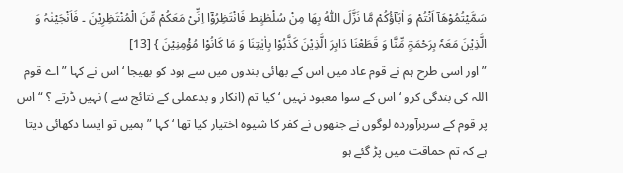سَمَّیْتُمُوْھَآ اَنْتُمْ وَ اٰبَآؤُکُمْ مَّا نَزَّلَ اللّٰہُ بِھَا مِنْ سُلْطٰنٍط فَانْتَظِرُوْٓا اِنِّیْ مَعَکُمْ مِّنَ الْمُنْتَظِرِیْنَ ۔ فَاَنْجَیْنٰہُ وَ الَّذِیْنَ مَعَہٗ بِرَحْمَۃٍ مِّنَّا وَ قَطَعْنَا دَابِرَ الَّذِیْنَ کَذَّبُوْا بِاٰیٰتِنَا وَ مَا کَانُوْا مُؤْمِنِیْنَ } [13]
” اور اسی طرح ہم نے قوم عاد میں اس کے بھائی بندوں میں سے ہود کو بھیجا ‘ اس نے کہا ” اے قوم اللہ کی بندگی کرو ‘ اس کے سوا معبود نہیں ‘ کیا تم (انکار و بدعملی کے نتائج سے ) نہیں ڈرتے ؟ “ اس پر قوم کے سربرآوردہ لوگوں نے جنھوں نے کفر کا شیوہ اختیار کیا تھا ‘ کہا ” ہمیں تو ایسا دکھائی دیتا ہے کہ تم حماقت میں پڑ گئے ہو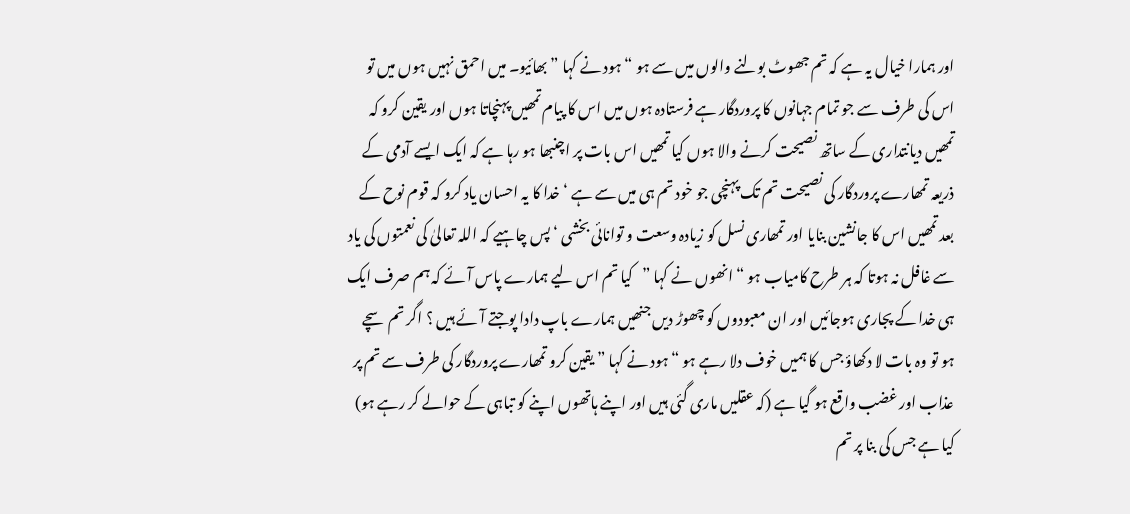اور ہمارا خیال یہ ہے کہ تم جھوٹ بولنے والوں میں سے ہو “ ہود نے کہا ” بھائیو۔ میں احمق نہیں ہوں میں تو اس کی طرف سے جو تمام جہانوں کا پروردگار ہے فرستادہ ہوں میں اس کا پیام تمھیں پہنچاتا ہوں اور یقین کرو کہ تمھیں دیانتداری کے ساتھ نصیحت کرنے والا ہوں کیا تمھیں اس بات پر اچنبھا ہو رہا ہے کہ ایک ایسے آدمی کے ذریعہ تمھارے پروردگار کی نصیحت تم تک پہنچی جو خود تم ہی میں سے ہے ‘ خدا کا یہ احسان یاد کرو کہ قوم نوح کے بعد تمھیں اس کا جانشین بنایا اور تمھاری نسل کو زیادہ وسعت و توانائی بخشی ‘ پس چاہیے کہ اللہ تعالیٰ کی نعمتوں کی یاد سے غافل نہ ہوتا کہ ہر طرح کامیاب ہو “ انھوں نے کہا ”کیا تم اس لیے ہمارے پاس آئے کہ ہم صرف ایک ہی خدا کے پجاری ہوجائیں اور ان معبودوں کو چھوڑ دیں جنھیں ہمارے باپ دادا پوجتے آئے ہیں ؟ اگر تم سچے ہو تو وہ بات لا دکھاؤ جس کا ہمیں خوف دلا رہے ہو “ ہود نے کہا ” یقین کرو تمھارے پروردگار کی طرف سے تم پر عذاب اور غضب واقع ہو گیا ہے (کہ عقلیں ماری گئی ہیں اور اپنے ہاتھوں اپنے کو تباہی کے حوالے کر رہے ہو) کیا ہے جس کی بنا پر تم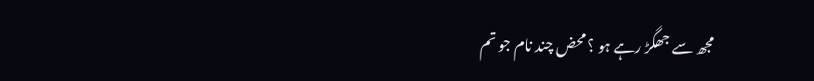مجھ سے جھگڑ رہے ہو ؟ محض چند نام جو تم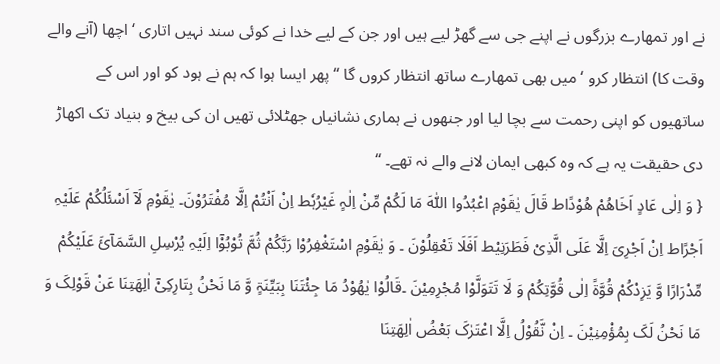نے اور تمھارے بزرگوں نے اپنے جی سے گھڑ لیے ہیں اور جن کے لیے خدا نے کوئی سند نہیں اتاری ‘ اچھا (آنے والے وقت کا) انتظار کرو ‘ میں بھی تمھارے ساتھ انتظار کروں گا “ پھر ایسا ہوا کہ ہم نے ہود کو اور اس کے ساتھیوں کو اپنی رحمت سے بچا لیا اور جنھوں نے ہماری نشانیاں جھٹلائی تھیں ان کی بیخ و بنیاد تک اکھاڑ دی حقیقت یہ ہے کہ وہ کبھی ایمان لانے والے نہ تھے۔ “
{ وَ اِلٰی عَادٍ اَخَاھُمْ ھُوْدًاط قَالَ یٰقَوْمِ اعْبُدُوا اللّٰہَ مَا لَکُمْ مِّنْ اِلٰہٍ غَیْرُہٗط اِنْ اَنْتُمْ اِلَّا مُفْتَرُوْنَ۔ یٰقَوْمِ لَآ اَسْئَلُکُمْ عَلَیْہِ اَجْرًاط اِنْ اَجْرِیَ اِلَّا عَلَی الَّذِیْ فَطَرَنِیْط اَفَلَا تَعْقِلُوْنَ ۔ وَ یٰقَوْمِ اسْتَغْفِرُوْا رَبَّکُمْ ثُمَّ تُوْبُوْٓا اِلَیْہِ یُرْسِلِ السَّمَآئَ عَلَیْکُمْ مِّدْرَارًا وَّ یَزِدْکُمْ قُوَّۃً اِلٰی قُوَّتِکُمْ وَ لَا تَتَوَلَّوْا مُجْرِمِیْنَ ۔قَالُوْا یٰھُوْدُ مَا جِئْتَنَا بِبَیِّنَۃٍ وَّ مَا نَحْنُ بِتَارِکِیْٓ اٰلِھَتِنَا عَنْ قَوْلِکَ وَ مَا نَحْنُ لَکَ بِمُؤْمِنِیْنَ ۔ اِنْ نَّقُوْلُ اِلَّا اعْتَرٰکَ بَعْضُ اٰلِھَتِنَا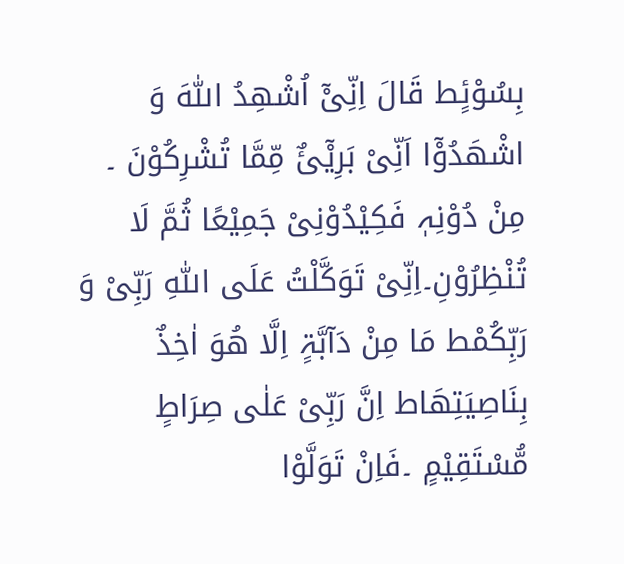بِسُوْئٍط قَالَ اِنِّیْٓ اُشْھِدُ اللّٰہَ وَ اشْھَدُوْٓا اَنِّیْ بَرِیْٓئٌ مِّمَّا تُشْرِکُوْنَ ۔ مِنْ دُوْنِہٖ فَکِیْدُوْنِیْ جَمِیْعًا ثُمَّ لَا تُنْظِرُوْنِ۔اِنِّیْ تَوَکَّلْتُ عَلَی اللّٰہِ رَبِّیْ وَ رَبِّکُمْط مَا مِنْ دَآبَّۃٍ اِلَّا ھُوَ اٰخِذٌ بِنَاصِیَتِھَاط اِنَّ رَبِّیْ عَلٰی صِرَاطٍ مُّسْتَقِیْمٍ ۔فَاِنْ تَوَلَّوْا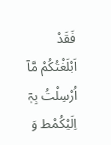فَقَدْ اَبْلَغْتُکُمْ مَّآ اُرْسِلْتُ بِہٖٓ اِلَیْکُمْط وَ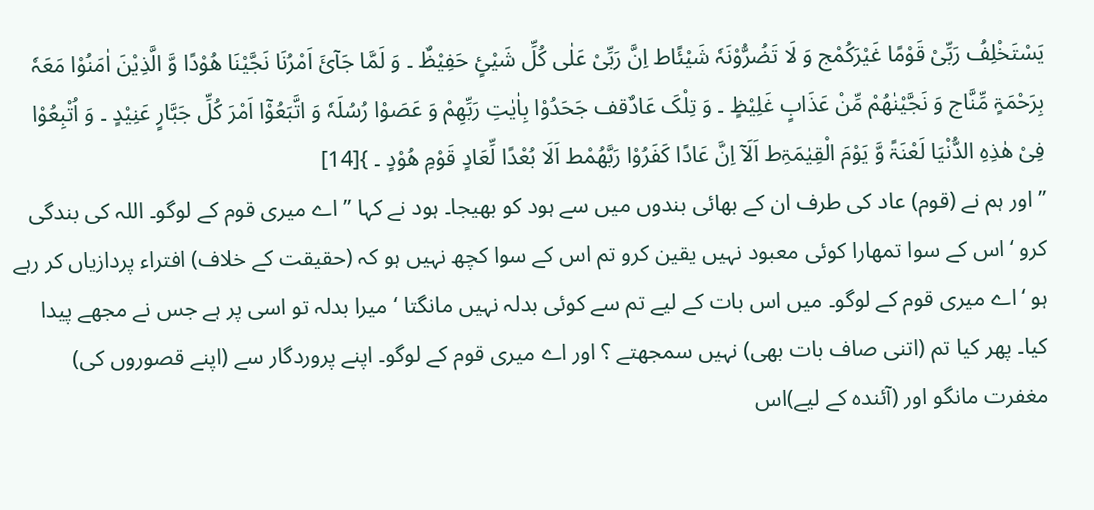یَسْتَخْلِفُ رَبِّیْ قَوْمًا غَیْرَکُمْج وَ لَا تَضُرُّوْنَہٗ شَیْئًاط اِنَّ رَبِّیْ عَلٰی کُلِّ شَیْئٍ حَفِیْظٌ ۔ وَ لَمَّا جَآئَ اَمْرُنَا نَجَّیْنَا ھُوْدًا وَّ الَّذِیْنَ اٰمَنُوْا مَعَہٗ بِرَحْمَۃٍ مِّنَّاج وَ نَجَّیْنٰھُمْ مِّنْ عَذَابٍ غَلِیْظٍ ۔ وَ تِلْکَ عَادٌقف جَحَدُوْا بِاٰیٰتِ رَبِّھِمْ وَ عَصَوْا رُسُلَہٗ وَ اتَّبَعُوْٓا اَمْرَ کُلِّ جَبَّارٍ عَنِیْدٍ ۔ وَ اُتْبِعُوْا فِیْ ھٰذِہِ الدُّنْیَا لَعْنَۃً وَّ یَوْمَ الْقِیٰمَۃِط اَلَآ اِنَّ عَادًا کَفَرُوْا رَبَّھُمْط اَلَا بُعْدًا لِّعَادٍ قَوْمِ ھُوْدٍ ۔ }[14]
” اور ہم نے (قوم) عاد کی طرف ان کے بھائی بندوں میں سے ہود کو بھیجا۔ ہود نے کہا ” اے میری قوم کے لوگو۔ اللہ کی بندگی کرو ‘اس کے سوا تمھارا کوئی معبود نہیں یقین کرو تم اس کے سوا کچھ نہیں ہو کہ (حقیقت کے خلاف) افتراء پردازیاں کر رہے ہو ‘اے میری قوم کے لوگو۔ میں اس بات کے لیے تم سے کوئی بدلہ نہیں مانگتا ‘میرا بدلہ تو اسی پر ہے جس نے مجھے پیدا کیا۔ پھر کیا تم (اتنی صاف بات بھی) نہیں سمجھتے ؟ اور اے میری قوم کے لوگو۔ اپنے پروردگار سے (اپنے قصوروں کی) مغفرت مانگو اور (آئندہ کے لیے)اس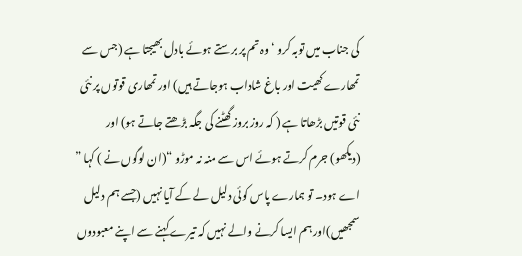کی جناب میں توبہ کرو ‘ وہ تم پر برستے ہوئے بادل بھیجتا ہے (جس سے تمھارے کھیت اور باغ شاداب ہوجاتے ہیں) اور تمھاری قوتوں پر نئی نئی قوتیں بڑھاتا ہے ( کہ روز بروز گھٹنے کی جگہ بڑھتے جاتے ہو) اور (دیکھو) جرم کرتے ہوئے اس سے منہ نہ موڑو “(ان لوگوں نے ) کہا ” اے ہود۔ تو ہمارے پاس کوئی دلیل لے کے آیا نہیں (جسے ہم دلیل سمجھیں)اور ہم ایسا کرنے والے نہیں کہ تیرے کہنے سے اپنے معبودوں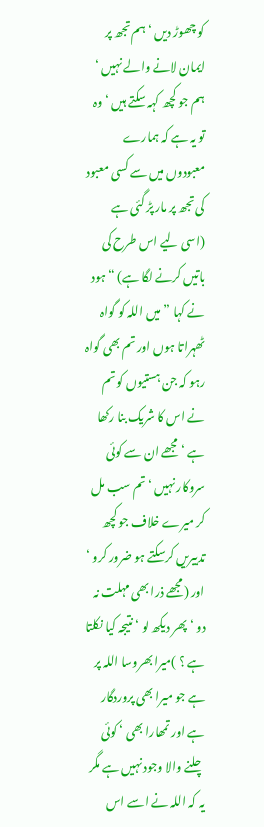کو چھوڑ دیں ‘ہم تجھ پر ایمان لانے والے نہیں ‘ ہم جو کچھ کہہ سکتے ہیں ‘ وہ تو یہ ہے کہ ہمارے معبودوں میں سے کسی معبود کی تجھ پر مار پڑ گئی ہے (اسی لیے اس طرح کی باتیں کرنے لگا ہے) “ ہود نے کہا ” میں اللہ کو گواہ ٹھہراتا ہوں اور تم بھی گواہ رہو کہ جن ہستیوں کو تم نے اس کا شریک بنا رکھا ہے ‘ مجھے ان سے کوئی سروکار نہیں ‘تم سب مل کر میرے خلاف جو کچھ تدبیریں کرسکتے ہو ضرور کرو ‘ اور (مجھے ذرا بھی مہلت نہ دو ‘ پھر دیکھ لو ‘ نتیجہ کیا نکلتا ہے ؟ )میرا بھروسا اللہ پر ہے جو میرا بھی پروردگار ہے اور تمھارا بھی ‘ کوئی چلنے والا وجود نہیں ہے مگر یہ کہ اللہ نے اسے اس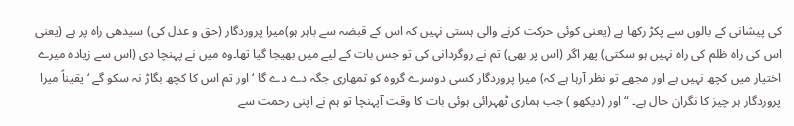کی پیشانی کے بالوں سے پکڑ رکھا ہے (یعنی کوئی حرکت کرنے والی ہستی نہیں کہ اس کے قبضہ سے باہر ہو)میرا پروردگار (حق و عدل کی) سیدھی راہ پر ہے (یعنی اس کی راہ ظلم کی راہ نہیں ہو سکتی) پھر اگر (اس پر بھی) تم نے روگردانی کی تو جس بات کے لیے میں بھیجا گیا تھا۔وہ میں نے پہنچا دی (اس سے زیادہ میرے اختیار میں کچھ نہیں ہے اور مجھے تو نظر آرہا ہے کہ) میرا پروردگار کسی دوسرے گروہ کو تمھاری جگہ دے دے گا ‘ اور تم اس کا کچھ بگاڑ نہ سکو گے ‘ یقیناً میرا پروردگار ہر چیز کا نگران حال ہے۔ “اور (دیکھو ) جب ہماری ٹھہرائی ہوئی بات کا وقت آپہنچا تو ہم نے اپنی رحمت سے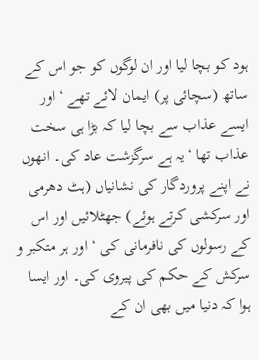ہود کو بچا لیا اور ان لوگوں کو جو اس کے ساتھ (سچائی پر) ایمان لائے تھے ‘ اور ایسے عذاب سے بچا لیا کہ بڑا ہی سخت عذاب تھا ‘یہ ہے سرگزشت عاد کی۔ انھوں نے اپنے پروردگار کی نشانیاں (ہٹ دھرمی اور سرکشی کرتے ہوئے) جھٹلائیں اور اس کے رسولوں کی نافرمانی کی ‘ اور ہر متکبر و سرکش کے حکم کی پیروی کی۔ اور ایسا ہوا کہ دنیا میں بھی ان کے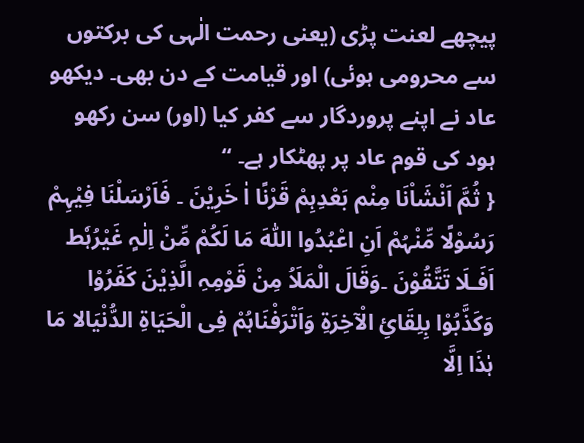پیچھے لعنت پڑی (یعنی رحمت الٰہی کی برکتوں سے محرومی ہوئی) اور قیامت کے دن بھی۔ دیکھو عاد نے اپنے پروردگار سے کفر کیا (اور) سن رکھو ہود کی قوم عاد پر پھٹکار ہے۔ “
{ ثُمَّ اَنْشَاْنَا مِنْم بَعْدِہِمْ قَرْنًا اٰ خَرِیْنَ ۔ فَاَرْسَلْنَا فِیْہِمْ رَسُوْلًا مِّنْہُمْ اَنِ اعْبُدُوا اللّٰہَ مَا لَکُمْ مِّنْ اِلٰہٍ غَیْرُہٗط اَفَـلَا تَتَّقُوْنَ ۔وَقَالَ الْمَلَاُ مِنْ قَوْمِہِ الَّذِیْنَ کَفَرُوْا وَکَذَّبُوْا بِلِقَائِ الْآخِرَۃِ وَاَتْرَفْنَاہُمْ فِی الْحَیَاۃِ الدُّنْیَالا مَا ہٰذَا اِلَّا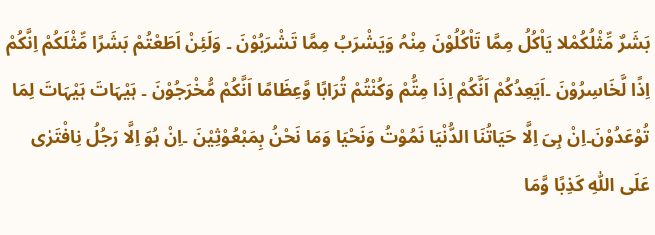بَشَرٌ مِّثْلُکُمْلا یَاْکُلُ مِمَّا تَاْکُلُوْنَ مِنْہُ وَیَشْرَبُ مِمَّا تَشْرَبُوْنَ ۔ وَلَئِنْ اَطَعْتُمْ بَشَرًا مِّثْلَکُمْ اِنَّکُمْ اِذًا لَّخَاسِرُوْنَ ۔اَیَعِدُکُمْ اَنَّکُمْ اِذَا مِتُّمْ وَکُنْتُمْ تُرَابًا وَّعِظَامًا اَنَّکُمْ مُّخْرَجُوْنَ ۔ ہَیْہَاتَ ہَیْہَاتَ لِمَا تُوْعَدُوْنَ۔اِنْ ہِیَ اِلَّا حَیَاتُنَا الدُّنْیَا نَمُوْتُ وَنَحْیَا وَمَا نَحْنُ بِمَبْعُوْثِیْنَ ۔اِنْ ہُوَ اِلَّا رَجُلُ نِافْتَرٰی عَلَی اللّٰہِ کَذِبًا وَّمَا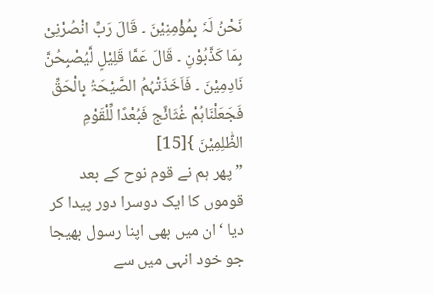نَحْنُ لَہٗ بِمُؤْمِنِیْنَ ۔ قَالَ رَبِّ انْصُرْنِیْ بِمَا کَذَّبُوْنِ ۔ قَالَ عَمَّا قَلِیْلٍ لَّیُصْبِحُنَّ نَادِمِیْنَ ۔ فَاَخَذَتْہُمُ الصَّیْحَۃُ بِالْحَقِّ فَجَعَلْنَاہُمْ غُثَائًج فَبُعْدًا لِّلْقَوْمِ الظّٰلِمِیْنَ }[15]
” پھر ہم نے قوم نوح کے بعد قوموں کا ایک دوسرا دور پیدا کر دیا ‘ان میں بھی اپنا رسول بھیجا جو خود انہی میں سے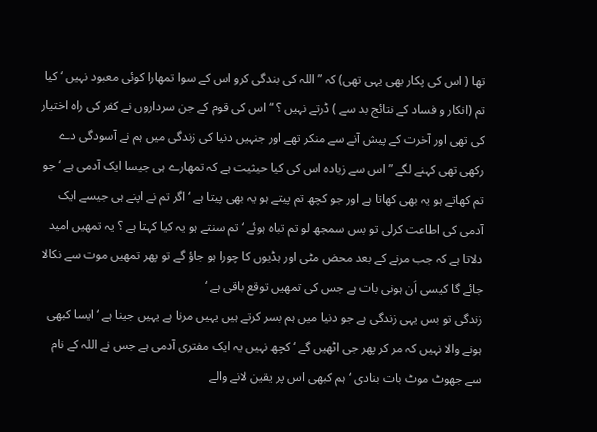تھا ( اس کی پکار بھی یہی تھی) کہ ” اللہ کی بندگی کرو اس کے سوا تمھارا کوئی معبود نہیں ‘ کیا تم (انکار و فساد کے نتائج بد سے ) ڈرتے نہیں ؟ “اس کی قوم کے جن سرداروں نے کفر کی راہ اختیار کی تھی اور آخرت کے پیش آنے سے منکر تھے اور جنہیں دنیا کی زندگی میں ہم نے آسودگی دے رکھی تھی کہنے لگے ” اس سے زیادہ اس کی کیا حیثیت ہے کہ تمھارے ہی جیسا ایک آدمی ہے ‘ جو تم کھاتے ہو یہ بھی کھاتا ہے اور جو کچھ تم پیتے ہو یہ بھی پیتا ہے ‘ اگر تم نے اپنے ہی جیسے ایک آدمی کی اطاعت کرلی تو بس سمجھ لو تم تباہ ہوئے ‘تم سنتے ہو یہ کیا کہتا ہے ؟ یہ تمھیں امید دلاتا ہے کہ جب مرنے کے بعد محض مٹی اور ہڈیوں کا چورا ہو جاؤ گے تو پھر تمھیں موت سے نکالا جائے گا کیسی اَن ہونی بات ہے جس کی تمھیں توقع باقی ہے ‘
زندگی تو بس یہی زندگی ہے جو دنیا میں ہم بسر کرتے ہیں یہیں مرنا ہے یہیں جینا ہے ‘ ایسا کبھی ہونے والا نہیں کہ مر کر پھر جی اٹھیں گے ‘ کچھ نہیں یہ ایک مفتری آدمی ہے جس نے اللہ کے نام سے جھوٹ موٹ بات بنادی ‘ہم کبھی اس پر یقین لانے والے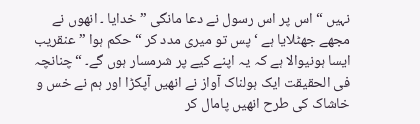نہیں “ اس پر اس رسول نے دعا مانگی ” خدایا ۔ انھوں نے مجھے جھٹلایا ہے ‘ پس تو میری مدد کر “ حکم ہوا ” عنقریب ایسا ہونیوالا ہے کہ یہ اپنے کیے پر شرمسار ہوں گے۔ “چنانچہ فی الحقیقت ایک ہولناک آواز نے انھیں آپکڑا اور ہم نے خس و خاشاک کی طرح انھیں پامال کر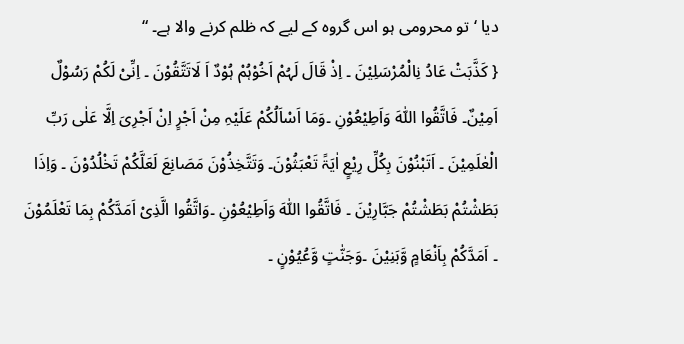دیا ‘ تو محرومی ہو اس گروہ کے لیے کہ ظلم کرنے والا ہے۔ “
{ کَذَّبَتْ عَادُ نِالْمُرْسَلِیْنَ ۔ اِذْ قَالَ لَہُمْ اَخُوْہُمْ ہُوْدٌ اَ لَاتَتَّقُوْنَ ۔ اِنِّیْ لَکُمْ رَسُوْلٌ اَمِیْنٌ۔ فَاتَّقُوا اللّٰہَ وَاَطِیْعُوْنِ ۔وَمَا اَسْاَلُکُمْ عَلَیْہِ مِنْ اَجْرٍ اِنْ اَجْرِیَ اِلَّا عَلٰی رَبِّ الْعٰلَمِیْنَ ۔ اَتَبْنُوْنَ بِکُلِّ رِیْعٍ اٰیَۃً تَعْبَثُوْنَ۔ وَتَتَّخِذُوْنَ مَصَانِعَ لَعَلَّکُمْ تَخْلُدُوْنَ ۔ وَاِذَا بَطَشْتُمْ بَطَشْتُمْ جَبَّارِیْنَ ۔ فَاتَّقُوا اللّٰہَ وَاَطِیْعُوْنِ ۔وَاتَّقُوا الَّذِیْ اَمَدَّکُمْ بِمَا تَعْلَمُوْنَ ۔ اَمَدَّکُمْ بِاَنْعَامٍ وَّبَنِیْنَ ۔وَجَنّٰتٍ وَّعُیُوْنٍ ۔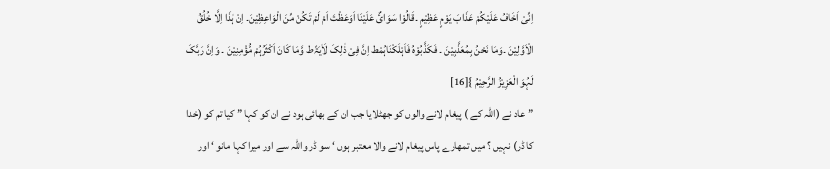اِنِّیْ اَخَافُ عَلَیْکُمْ عَذَابَ یَوْمٍ عَظِیْمٍ ۔قَالُوْا سَوَائٌ عَلَیْنَا اَوَعَظْتَ اَمْ لَمْ تَکُنْ مِّنَ الْوَاعِظِیْنَ۔ اِنْ ہٰذَا اِلَّا خُلُقُ الْاَوَّلِیْنَ ۔وَمَا نَحْنُ بِمُعَذَّبِیْنَ ۔ فَکَذَّبُوْہُ فَاَہْلَکْنَاہُمْط اِنَّ فِیْ ذٰلِکَ لَاٰیَۃًط وَّمَا کَانَ اَکْثَرُہُمْ مُّؤْمِنِیْنَ ۔ وَاِنَّ رَبَّکَ لَہُوَ الْعَزِیْزُ الرَّحِیْمُ }[16]
” عاد نے (اللہ کے ) پیغام لانے والوں کو جھٹلایا جب ان کے بھائی ہود نے ان کو کہا ” کیا تم کو (خدا کا ڈر) نہیں ؟ میں تمھارے پاس پیغام لانے والا معتبر ہوں ‘ سو ڈر واللہ سے اور میرا کہا مانو ‘ اور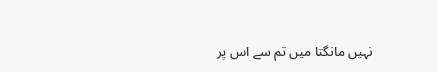نہیں مانگتا میں تم سے اس پر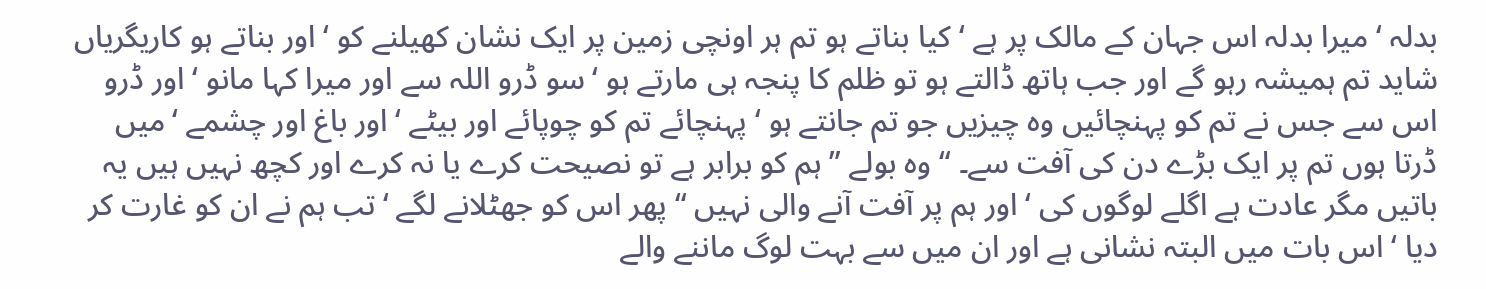بدلہ ‘ میرا بدلہ اس جہان کے مالک پر ہے ‘کیا بناتے ہو تم ہر اونچی زمین پر ایک نشان کھیلنے کو ‘ اور بناتے ہو کاریگریاں شاید تم ہمیشہ رہو گے اور جب ہاتھ ڈالتے ہو تو ظلم کا پنجہ ہی مارتے ہو ‘سو ڈرو اللہ سے اور میرا کہا مانو ‘ اور ڈرو اس سے جس نے تم کو پہنچائیں وہ چیزیں جو تم جانتے ہو ‘ پہنچائے تم کو چوپائے اور بیٹے ‘ اور باغ اور چشمے ‘میں ڈرتا ہوں تم پر ایک بڑے دن کی آفت سے۔ “ وہ بولے ” ہم کو برابر ہے تو نصیحت کرے یا نہ کرے اور کچھ نہیں ہیں یہ باتیں مگر عادت ہے اگلے لوگوں کی ‘ اور ہم پر آفت آنے والی نہیں “ پھر اس کو جھٹلانے لگے ‘تب ہم نے ان کو غارت کر دیا ‘ اس بات میں البتہ نشانی ہے اور ان میں سے بہت لوگ ماننے والے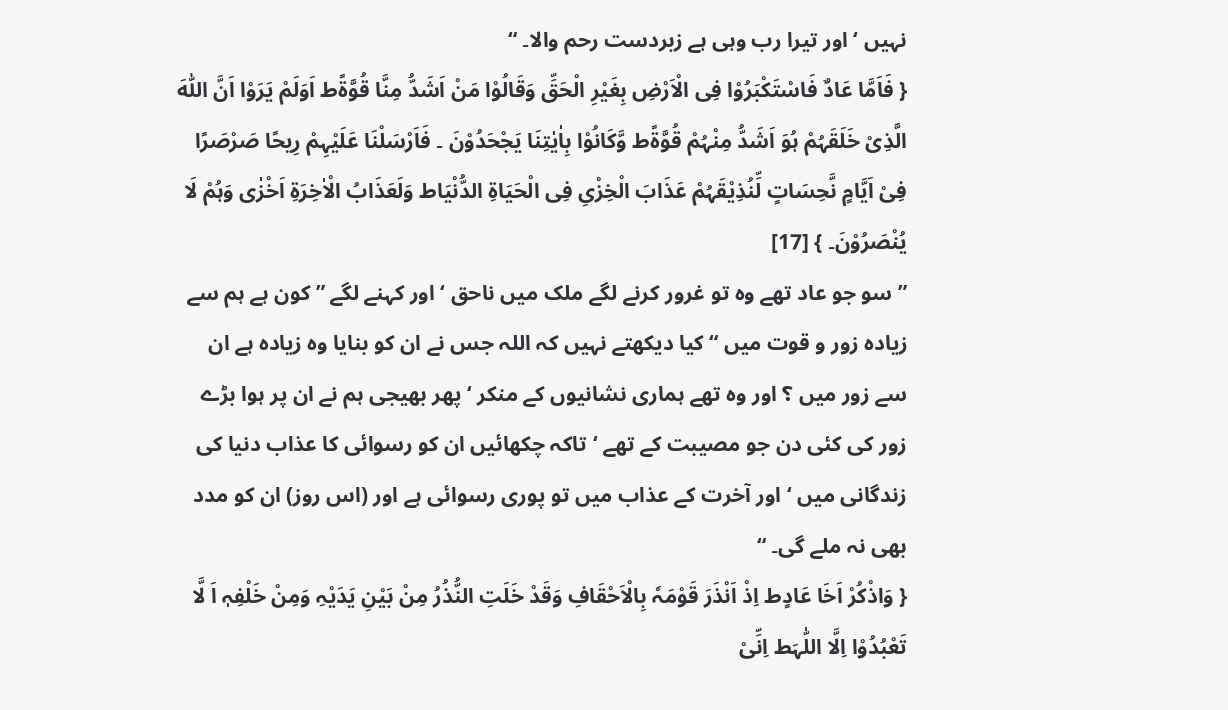نہیں ‘ اور تیرا رب وہی ہے زبردست رحم والا۔ “
{ فَاَمَّا عَادٌ فَاسْتَکْبَرُوْا فِی الْاَرْضِ بِغَیْرِ الْحَقِّ وَقَالُوْا مَنْ اَشَدُّ مِنَّا قُوَّۃًط اَوَلَمْ یَرَوْا اَنَّ اللّٰہَ الَّذِیْ خَلَقَہُمْ ہُوَ اَشَدُّ مِنْہُمْ قُوَّۃًط وَّکَانُوْا بِاٰیٰتِنَا یَجْحَدُوْنَ ۔ فَاَرْسَلْنَا عَلَیْہِمْ رِیحًا صَرْصَرًا فِیْ اَیَّامٍ نَّحِسَاتٍ لِّنُذِیْقَہُمْ عَذَابَ الْخِزْیِ فِی الْحَیَاۃِ الدُّنْیَاط وَلَعَذَابُ الْاٰخِرَۃِ اَخْزٰی وَہُمْ لَا یُنْصَرُوْنَ۔ } [17]
” سو جو عاد تھے وہ تو غرور کرنے لگے ملک میں ناحق ‘ اور کہنے لگے ” کون ہے ہم سے زیادہ زور و قوت میں “ کیا دیکھتے نہیں کہ اللہ جس نے ان کو بنایا وہ زیادہ ہے ان سے زور میں ؟ اور وہ تھے ہماری نشانیوں کے منکر ‘ پھر بھیجی ہم نے ان پر ہوا بڑے زور کی کئی دن جو مصیبت کے تھے ‘تاکہ چکھائیں ان کو رسوائی کا عذاب دنیا کی زندگانی میں ‘ اور آخرت کے عذاب میں تو پوری رسوائی ہے اور (اس روز) ان کو مدد بھی نہ ملے گی۔ “
{ وَاذْکُرْ اَخَا عَادٍط اِذْ اَنْذَرَ قَوْمَہٗ بِالْاَحْقَافِ وَقَدْ خَلَتِ النُّذُرُ مِنْ بَیْنِ یَدَیْہِ وَمِنْ خَلْفِہٖ اَ لَّا تَعْبُدُوْا اِلَّا اللّٰہَط اِنِّیْ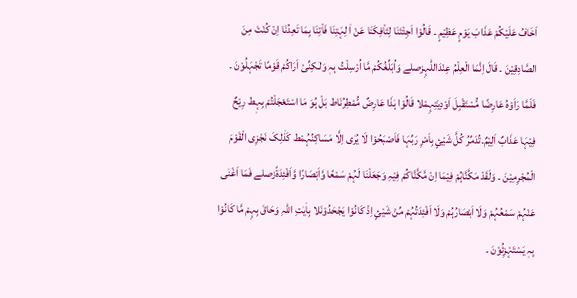اَخَافُ عَلَیْکُمْ عَذَابَ یَوْمٍ عَظِیْمٍ ۔ قَالُوْا اَجِئْتَنَا لِتَاْفِکَنَا عَنْ اٰ لِہَتِنَا فَاْتِنَا بِمَا تَعِدُنَا اِنْ کُنْتَ مِنَ الصَّادِقِیْنَ ۔ قَالَ اِنَّمَا الْعِلْمُ عِنْدَاللّٰہِزصلے وَاُبَلِّغُکُمْ مَّا اُرْسِلْتُ بِہٖ وَلٰـکِنِّیْ اَرَاکُمْ قَوْمًا تَجْہَلُوْنَ ۔ فَلَمَّا رَاَوْہُ عَارِضًا مُّسْتَقْبِلَ اَوْدِیَتِہِمْلا قَالُوْا ہٰذَا عَارِضٌ مُّمْطِرُنَاط بَلْ ہُوَ مَا اسْتَعْجَلْتُمْ بِہٖط رِیْحٌ فِیْہَا عَذَابٌ اَلِیْمٌ۔تُدَمِّرُ کُلَّ شَیْئٍ بِاَمْرِ رَبِّہَا فَاَصْبَحُوْا لَا یُرٰی اِلَّا مَسَاکِنُہُمْط کَذٰلِکَ نَجْزِی الْقَوْمَ الْمُجْرِمِیْنَ ۔ وَلَقَدْ مَکَّنَّاہُمْ فِیْمَا اِنْ مَّکَّنَّاکُمْ فِیْہِ وَجَعَلْنَا لَہُمْ سَمْعًا وَّاَبْصَارًا وَّاَفْئِدَۃًزصلے فَمَا اَغْنٰی عَنْہُمْ سَمْعُہُمْ وَلَا اَبْصَارُہُمْ وَلَا اَفْئِدَتُہُمْ مِّنْ شَیْئٍ اِذْ کَانُوْا یَجْحَدُوْنَلا بِاٰیٰتِ اللّٰہِ وَحَاقَ بِہِمْ مَّا کَانُوْا بِہٖ یَسْتَہْزِئُوْنَ ۔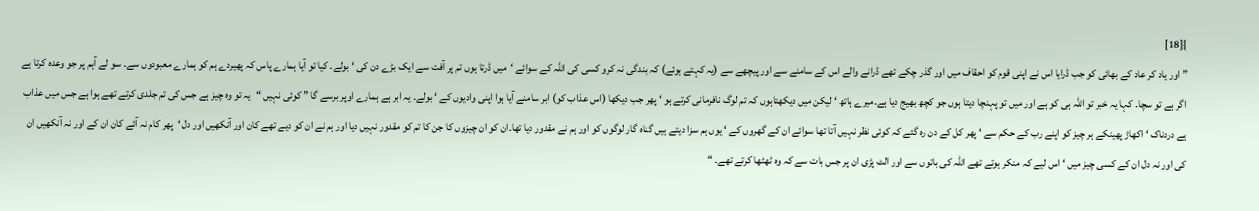}[18]
” اور یاد کر عاد کے بھائی کو جب ڈرایا اس نے اپنی قوم کو احقاف میں اور گذر چکے تھے ڈرانے والے اس کے سامنے سے اور پیچھے سے (یہ کہتے ہوئے) کہ بندگی نہ کرو کسی کی اللہ کے سوائے ‘میں ڈرتا ہوں تم پر آفت سے ایک بڑے دن کی ‘ بولے۔ کیا تو آیا ہمارے پاس کہ پھیردے ہم کو ہمارے معبودوں سے۔ سو لے آہم پر جو وعدہ کرتا ہے اگر ہے تو سچا۔ کہا یہ خبر تو اللہ ہی کو ہے اور میں تو پہنچا دیتا ہوں جو کچھ بھیج دیا ہے۔میرے ہاتھ ‘ لیکن میں دیکھتاہوں کہ تم لوگ نافرمانی کرتے ہو ‘ پھر جب دیکھا (اس عذاب کو) ابر سامنے آیا ہوا اپنی وادیوں کے ‘ بولے۔ یہ ابر ہے ہمارے اوپر برسے گا ” کوئی نہیں “یہ تو وہ چیز ہے جس کی تم جلدی کرتے تھے ہوا ہے جس میں عذاب ہے دردناک ‘ اکھاڑ پھینکے ہر چیز کو اپنے رب کے حکم سے ‘ پھر کل کے دن رہ گئے کہ کوئی نظر نہیں آتا تھا سوائے ان کے گھروں کے ‘ یوں ہم سزا دیتے ہیں گناہ گار لوگوں کو اور ہم نے مقدور دیا تھا۔ان کو ان چیزوں کا جن کا تم کو مقدور نہیں دیا اور ہم نے ان کو دیے تھے کان اور آنکھیں اور دل ‘پھر کام نہ آئے کان ان کے اور نہ آنکھیں ان کی اور نہ دل ان کے کسی چیز میں ‘ اس لیے کہ منکر ہوتے تھے اللہ کی باتوں سے اور الٹ پڑی ان پر جس بات سے کہ وہ ٹھٹھا کرتے تھے۔ “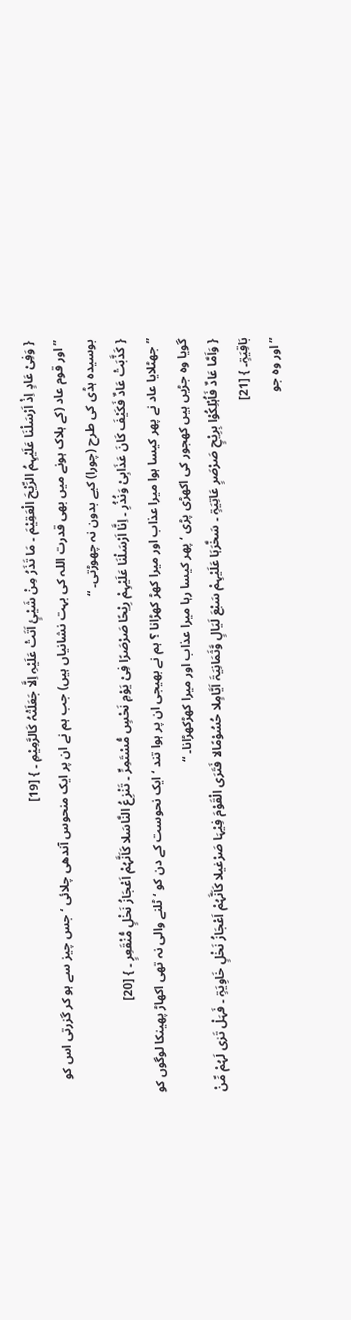{ وَفِیْ عَادٍ اِذْ اَرْسَلْنَا عَلَیْہِمُ الرِّیْحَ الْعَقِیْمَ ۔ مَا تَذَرُ مِنْ شَیْئٍ اَتَتْ عَلَیْہِ اِلَّا جَعَلَتْہُ کَالرَّمِیْمِ ۔ } [19]
” اور قوم عاد (کے ہلاک ہونے میں بھی قدرت اللہ کی بہت نشانیاں ہیں) جب ہم نے ان پر ایک منحوس آندھی چلائی ‘ جس چیز سے ہو کر گزرتی اس کو بوسیدہ ہڈی کی طرح (چورا) کیے بدون نہ چھوڑتی۔ “
{ کَذَّبَتْ عَادٌ فَکَیْفَ کَانَ عَذَابِیْ وَنُذُرِ ۔ اِنَّا اَرْسَلْنَا عَلَیْہِمْ رِیْحًا صَرْصَرًا فِیْ یَوْمِ نَحْسٍ مُّسْتَمِرٍّ ۔ تَنْزِعُ النَّاسَلا کَاَنَّہُمْ اَعْجَازُ نَخْلٍ مُّنْقَعِرٍ ۔ } [20]
” جھٹلایا عاد نے پھر کیسا ہوا میرا عذاب اور میرا کھڑ کھڑانا ؟ ہم نے بھیجی ان پر ہوا تند ‘ ایک نحوست کے دن کو ‘ ٹلنے والی نہ تھی اکھاڑ پھینکا لوگوں کو گویا وہ جڑیں ہیں کھجور کی اکھڑی پڑی ‘ پھر کیسا رہا میرا عذاب اور میرا کھڑکھڑانا۔ “
{ وَاَمَّا عَادٌ فَاُہْلِکُوْا بِرِیْحٍ صَرْصَرٍ عَاتِیَۃٍ ۔ سَخَّرَہَا عَلَیْہِمْ سَبْعَ لَیَالٍ وَّثَمَانِیَۃَ اَیَّامٍلا حُسُوْمًالا فَتَرَی الْقَوْمَ فِیْہَا صَرْعٰیلا کَاَنَّہُمْ اَعْجَازُ نَخْلٍ خَاوِیَۃٍ ۔ فَہَلْ تَرٰی لَہُمْ مِّنْ بَاقِیَۃٍ۔ } [21]
” اور وہ جو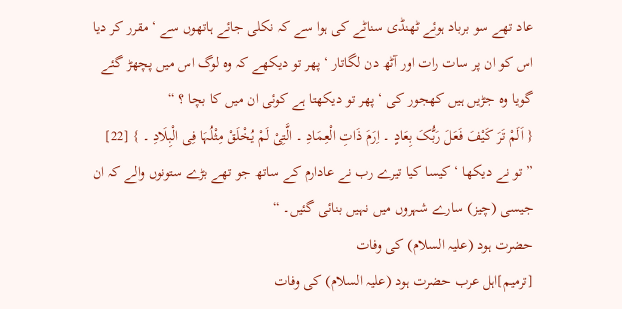عاد تھے سو برباد ہوئے ٹھنڈی سناٹے کی ہوا سے کہ نکلی جائے ہاتھوں سے ‘ مقرر کر دیا اس کو ان پر سات رات اور آٹھ دن لگاتار ‘ پھر تو دیکھے کہ وہ لوگ اس میں پچھڑ گئے گویا وہ جڑیں ہیں کھجور کی ‘ پھر تو دیکھتا ہے کوئی ان میں کا بچا ؟ “
{ اَلَمْ تَرَ کَیْفَ فَعَلَ رَبُّکَ بِعَادٍ ۔ اِرَمَ ذَاتِ الْعِمَادِ ۔ الَّتِیْ لَمْ یُخْلَقْ مِثْلُہَا فِی الْبِلَادِ ۔ } [22]
” تو نے دیکھا ‘ کیسا کیا تیرے رب نے عادارم کے ساتھ جو تھے بڑے ستونوں والے کہ ان جیسی (چیز) سارے شہروں میں نہیں بنائی گئیں۔ “
حضرت ہود (علیہ السلام) کی وفات
[ترمیم]اہل عرب حضرت ہود (علیہ السلام) کی وفات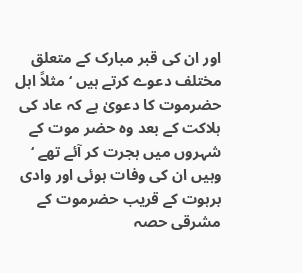اور ان کی قبر مبارک کے متعلق مختلف دعوے کرتے ہیں ‘ مثلاً اہل حضرموت کا دعویٰ ہے کہ عاد کی ہلاکت کے بعد وہ حضر موت کے شہروں میں ہجرت کر آئے تھے ‘ وہیں ان کی وفات ہوئی اور وادی برہوت کے قریب حضرموت کے مشرقی حصہ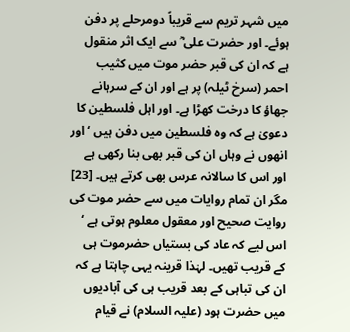میں شہر تریم سے قریباً دومرحلے پر دفن ہوئے۔ اور حضرت علی ؓ سے ایک اثر منقول ہے کہ ان کی قبر حضر موت میں کثیب احمر (سرخ ٹیلہ) پر ہے اور ان کے سرہانے جھاؤ کا درخت کھڑا ہے۔ اور اہل فلسطین کا دعویٰ ہے کہ وہ فلسطین میں دفن ہیں ‘ اور انھوں نے وہاں ان کی قبر بھی بنا رکھی ہے اور اس کا سالانہ عرس بھی کرتے ہیں۔ [23] مگر ان تمام روایات میں سے حضر موت کی روایت صحیح اور معقول معلوم ہوتی ہے ‘ اس لیے کہ عاد کی بستیاں حضرموت ہی کے قریب تھیں۔ لہٰذا قرینہ یہی چاہتا ہے کہ ان کی تباہی کے بعد قریب ہی کی آبادیوں میں حضرت ہود (علیہ السلام) نے قیام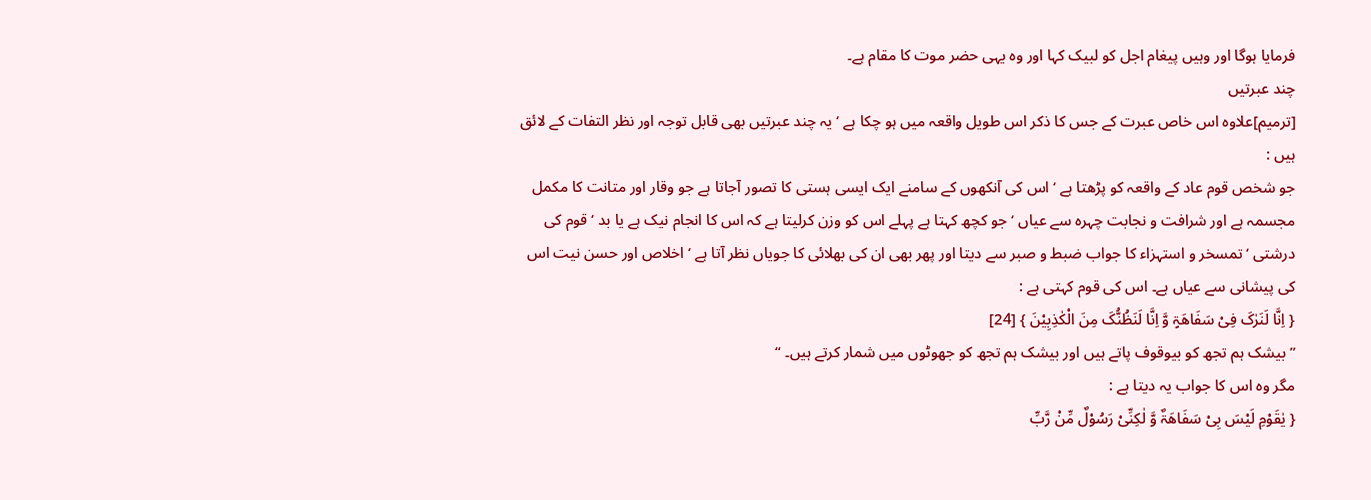فرمایا ہوگا اور وہیں پیغام اجل کو لبیک کہا اور وہ یہی حضر موت کا مقام ہے۔
چند عبرتیں
[ترمیم]علاوہ اس خاص عبرت کے جس کا ذکر اس طویل واقعہ میں ہو چکا ہے ‘ یہ چند عبرتیں بھی قابل توجہ اور نظر التفات کے لائق ہیں :
جو شخص قوم عاد کے واقعہ کو پڑھتا ہے ‘ اس کی آنکھوں کے سامنے ایک ایسی ہستی کا تصور آجاتا ہے جو وقار اور متانت کا مکمل مجسمہ ہے اور شرافت و نجابت چہرہ سے عیاں ‘ جو کچھ کہتا ہے پہلے اس کو وزن کرلیتا ہے کہ اس کا انجام نیک ہے یا بد ‘ قوم کی درشتی ‘ تمسخر و استہزاء کا جواب ضبط و صبر سے دیتا اور پھر بھی ان کی بھلائی کا جویاں نظر آتا ہے ‘ اخلاص اور حسن نیت اس کی پیشانی سے عیاں ہے۔ اس کی قوم کہتی ہے :
{ اِنَّا لَنَرٰکَ فِیْ سَفَاھَۃٍ وَّ اِنَّا لَنَظُنُّکَ مِنَ الْکٰذِبِیْنَ } [24]
” بیشک ہم تجھ کو بیوقوف پاتے ہیں اور بیشک ہم تجھ کو جھوٹوں میں شمار کرتے ہیں۔ “
مگر وہ اس کا جواب یہ دیتا ہے :
{ یٰقَوْمِ لَیْسَ بِیْ سَفَاھَۃٌ وَّ لٰکِنِّیْ رَسُوْلٌ مِّنْ رَّبِّ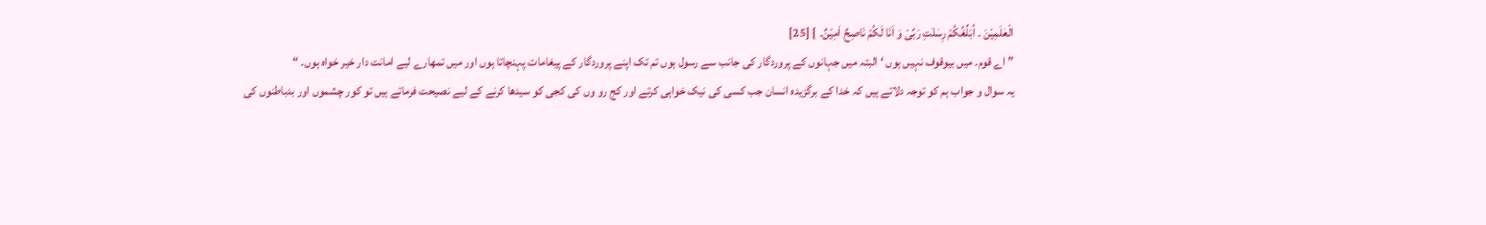الْعٰلَمِیْنَ ۔ اُبَلِّغُکُمْ رِسٰلٰتِ رَبِّیْ وَ اَنَا لَکُمْ نَاصِحٌ اَمِیْنٌ۔ } [25]
” اے قوم۔ میں بیوقوف نہیں ہوں ‘ البتہ میں جہانوں کے پروردگار کی جانب سے رسول ہوں تم تک اپنے پروردگار کے پیغامات پہنچاتا ہوں اور میں تمھارے لیے امانت دار خیر خواہ ہوں۔ “
یہ سوال و جواب ہم کو توجہ دلاتے ہیں کہ خدا کے برگزیدہ انسان جب کسی کی نیک خواہی کرتے اور کج رو وں کی کجی کو سیدھا کرنے کے لیے نصیحت فرماتے ہیں تو کور چشموں اور بدباطنوں کی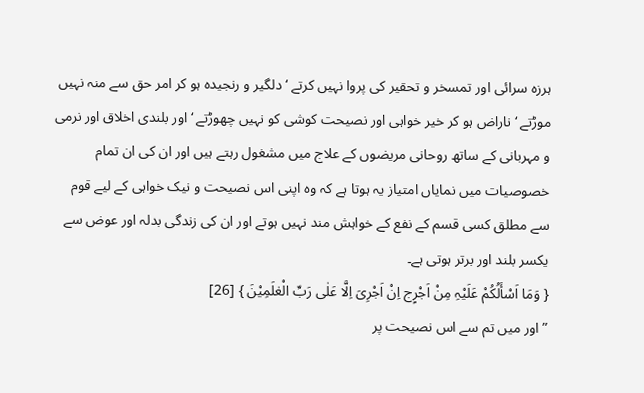ہرزہ سرائی اور تمسخر و تحقیر کی پروا نہیں کرتے ‘ دلگیر و رنجیدہ ہو کر امر حق سے منہ نہیں موڑتے ‘ ناراض ہو کر خیر خواہی اور نصیحت کوشی کو نہیں چھوڑتے ‘ اور بلندی اخلاق اور نرمی و مہربانی کے ساتھ روحانی مریضوں کے علاج میں مشغول رہتے ہیں اور ان کی ان تمام خصوصیات میں نمایاں امتیاز یہ ہوتا ہے کہ وہ اپنی اس نصیحت و نیک خواہی کے لیے قوم سے مطلق کسی قسم کے نفع کے خواہش مند نہیں ہوتے اور ان کی زندگی بدلہ اور عوض سے یکسر بلند اور برتر ہوتی ہے۔
{ وَمَا اَسْأَلُکُمْ عَلَیْہِ مِنْ اَجْرٍج اِنْ اَجْرِیَ اِلَّا عَلٰی رَبِّ الْعٰلَمِیْنَ } [26]
” اور میں تم سے اس نصیحت پر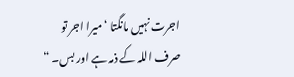اجرت نہیں مانگتا ‘ میرا اجر تو صرف اللہ کے ذمہ ہے اور بس۔ “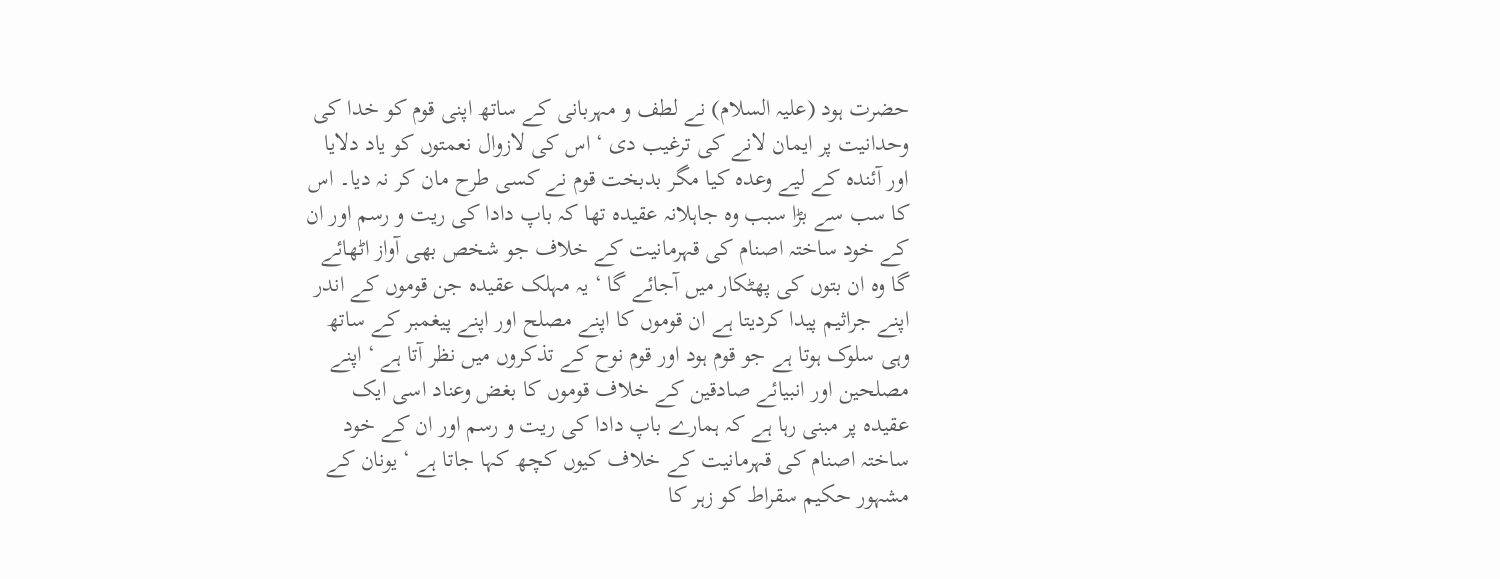حضرت ہود (علیہ السلام) نے لطف و مہربانی کے ساتھ اپنی قوم کو خدا کی وحدانیت پر ایمان لانے کی ترغیب دی ‘ اس کی لازوال نعمتوں کو یاد دلایا اور آئندہ کے لیے وعدہ کیا مگر بدبخت قوم نے کسی طرح مان کر نہ دیا۔ اس کا سب سے بڑا سبب وہ جاہلانہ عقیدہ تھا کہ باپ دادا کی ریت و رسم اور ان کے خود ساختہ اصنام کی قہرمانیت کے خلاف جو شخص بھی آواز اٹھائے گا وہ ان بتوں کی پھٹکار میں آجائے گا ‘ یہ مہلک عقیدہ جن قوموں کے اندر اپنے جراثیم پیدا کردیتا ہے ان قوموں کا اپنے مصلح اور اپنے پیغمبر کے ساتھ وہی سلوک ہوتا ہے جو قوم ہود اور قوم نوح کے تذکروں میں نظر آتا ہے ‘ اپنے مصلحین اور انبیائے صادقین کے خلاف قوموں کا بغض وعناد اسی ایک عقیدہ پر مبنی رہا ہے کہ ہمارے باپ دادا کی ریت و رسم اور ان کے خود ساختہ اصنام کی قہرمانیت کے خلاف کیوں کچھ کہا جاتا ہے ‘ یونان کے مشہور حکیم سقراط کو زہر کا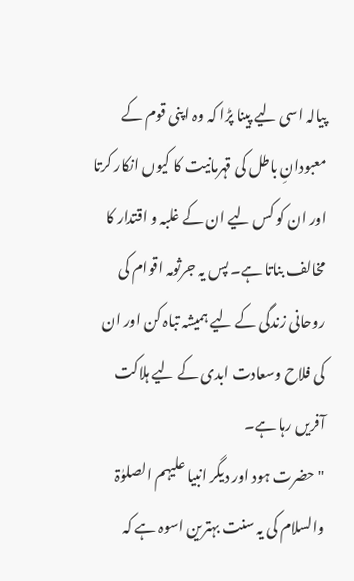پیالہ اسی لیے پینا پڑا کہ وہ اپنی قوم کے معبودانِ باطل کی قہرمانیت کا کیوں انکار کرتا اور ان کو کس لیے ان کے غلبہ و اقتدار کا مخالف بناتا ہے۔ پس یہ جرثومہ اقوام کی روحانی زندگی کے لیے ہمیشہ تباہ کن اور ان کی فلاح وسعادت ابدی کے لیے ہلاکت آفریں رہا ہے۔
" حضرت ہود اور دیگر انبیا علیہم الصلوٰۃ والسلام کی یہ سنت بہترین اسوہ ہے کہ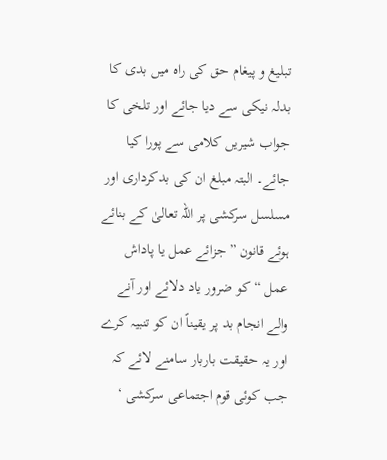تبلیغ و پیغام حق کی راہ میں بدی کا بدلہ نیکی سے دیا جائے اور تلخی کا جواب شیریں کلامی سے پورا کیا جائے۔ البتہ مبلغ ان کی بدکرداری اور مسلسل سرکشی پر اللہ تعالیٰ کے بنائے ہوئے قانون ” جزائے عمل یا پاداش عمل “ کو ضرور یاد دلائے اور آنے والے انجام بد پر یقیناً ان کو تنبیہ کرے اور یہ حقیقت باربار سامنے لائے کہ جب کوئی قوم اجتماعی سرکشی ‘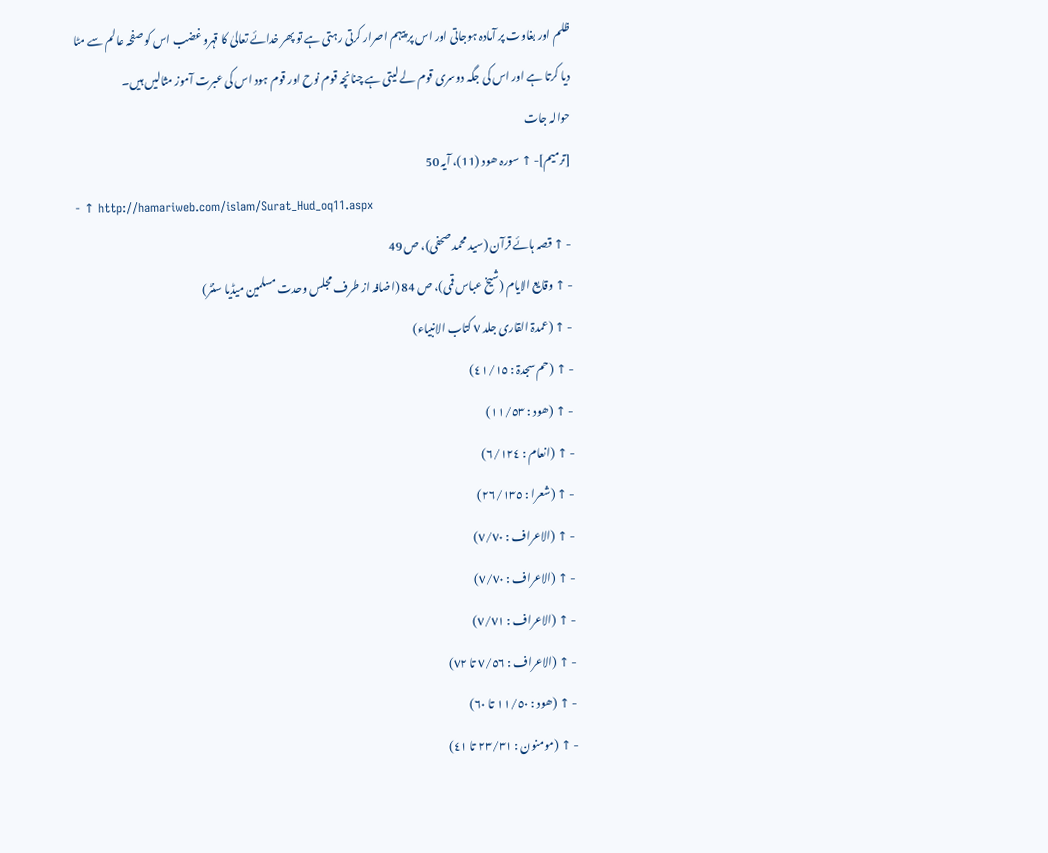ظلم اور بغاوت پر آمادہ ہوجاتی اور اس پر پیہم اصرار کرتی رہتی ہے تو پھر خدائے تعالیٰ کا قہرو غضب اس کو صفحہ عالم سے مٹا دیا کرتا ہے اور اس کی جگہ دوسری قوم لے لیتی ہے چنانچہ قوم نوح اور قوم ہود اس کی عبرت آموز مثالیں ہیں۔
حوالہ جات
[ترمیم]- ↑ سورہ ھود (11)، آيہ 50
- ↑ http://hamariweb.com/islam/Surat_Hud_oq11.aspx
- ↑ قصہ ہائے قرآن (سید محمد صحفی)، ص 49
- ↑ وقایع الایام (شیخ عباس قمی)، ص 84 (اضافہ از طرف مجلس وحدت مسلمین میڈیا سنٹر)
- ↑ (عمدۃ القاری جلد ٧ کتاب الانبیاء)
- ↑ (حم سجدۃ : ٤١/١٥)
- ↑ (ھود : ١١/٥٣)
- ↑ (انعام : ٦/١٢٤)
- ↑ (شعرا : ٢٦/١٣٥)
- ↑ (الاعراف : ٧/٧٠)
- ↑ (الاعراف : ٧/٧٠)
- ↑ (الاعراف : ٧/٧١)
- ↑ (الاعراف : ٧/٥٦ تا ٧٢)
- ↑ (ھود : ١١/٥٠ تا ٦٠)
- ↑ (مومنون : ٢٣/٣١ تا ٤١)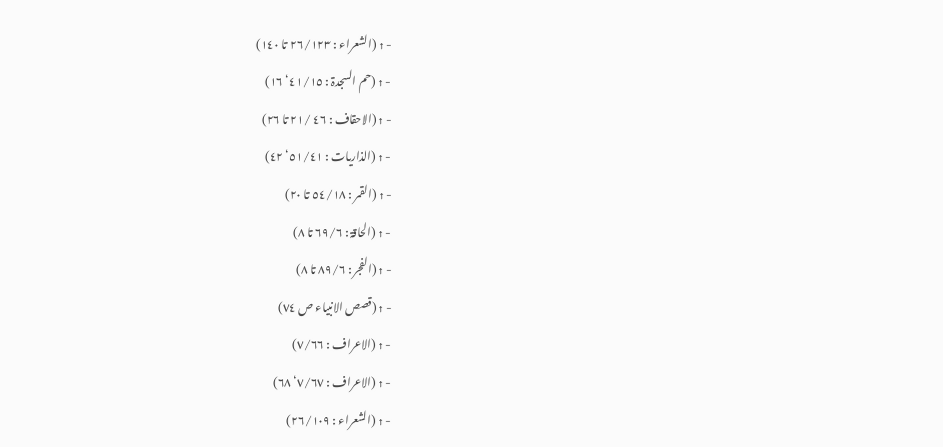- ↑ (الشعراء : ٢٦/١٢٣ تا ١٤٠)
- ↑ (حم السجدۃ : ٤١/١٥‘ ١٦)
- ↑ (الاحقاف : ٤٦ /٢١ تا ٢٦)
- ↑ (الذاریات : ٥١/٤١‘ ٤٢)
- ↑ (القمر : ٥٤/١٨ تا ٢٠)
- ↑ (الحاقۃ : ٦٩/٦ تا ٨)
- ↑ (الفجر : ٨٩/٦ تا ٨)
- ↑ (قصص الانبیاء ص ٧٤)
- ↑ (الاعراف : ٧/٦٦)
- ↑ (الاعراف : ٧/٦٧‘ ٦٨)
- ↑ (الشعراء : ٢٦/١٠٩)